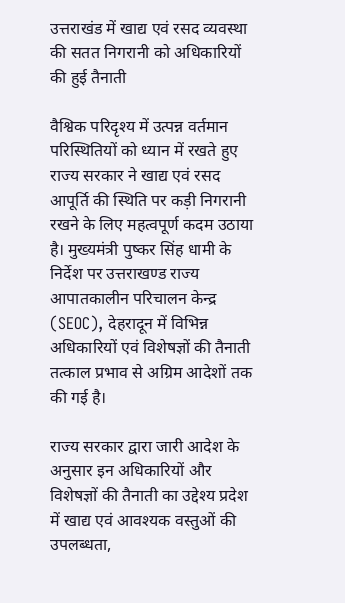उत्तराखंड में खाद्य एवं रसद व्यवस्था की सतत निगरानी को अधिकारियों की हुई तैनाती

वैश्विक परिदृश्य में उत्पन्न वर्तमान परिस्थितियों को ध्यान में रखते हुए राज्य सरकार ने खाद्य एवं रसद आपूर्ति की स्थिति पर कड़ी निगरानी रखने के लिए महत्वपूर्ण कदम उठाया है। मुख्यमंत्री पुष्कर सिंह धामी के निर्देश पर उत्तराखण्ड राज्य आपातकालीन परिचालन केन्द्र (SEOC), देहरादून में विभिन्न अधिकारियों एवं विशेषज्ञों की तैनाती तत्काल प्रभाव से अग्रिम आदेशों तक की गई है।

राज्य सरकार द्वारा जारी आदेश के अनुसार इन अधिकारियों और विशेषज्ञों की तैनाती का उद्देश्य प्रदेश में खाद्य एवं आवश्यक वस्तुओं की उपलब्धता,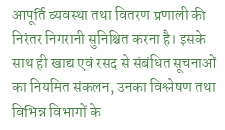आपूर्ति व्यवस्था तथा वितरण प्रणाली की निरंतर निगरानी सुनिश्चित करना है। इसके साथ ही खाद्य एवं रसद से संबंधित सूचनाओं का नियमित संकलन, उनका विश्लेषण तथा विभिन्न विभागों के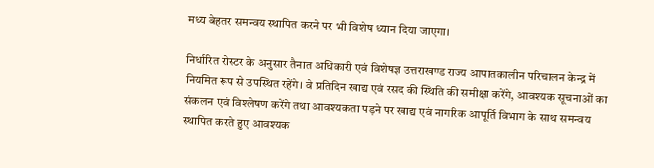मध्य बेहतर समन्वय स्थापित करने पर भी विशेष ध्यान दिया जाएगा।

निर्धारित रोस्टर के अनुसार तैनात अधिकारी एवं विशेषज्ञ उत्तराखण्ड राज्य आपातकालीन परिचालन केन्द्र में नियमित रूप से उपस्थित रहेंगे। वे प्रतिदिन खाद्य एवं रसद की स्थिति की समीक्षा करेंगे, आवश्यक सूचनाओं का संकलन एवं विश्लेषण करेंगे तथा आवश्यकता पड़ने पर खाद्य एवं नागरिक आपूर्ति विभाग के साथ समन्वय स्थापित करते हुए आवश्यक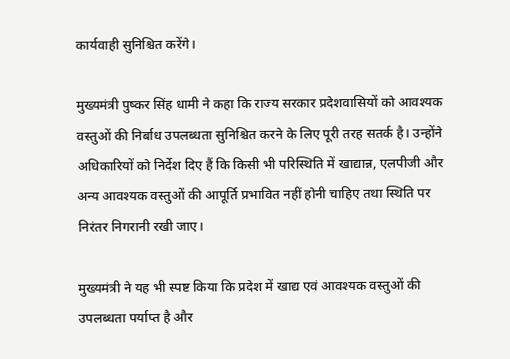कार्यवाही सुनिश्चित करेंगे।

मुख्यमंत्री पुष्कर सिंह धामी ने कहा कि राज्य सरकार प्रदेशवासियों को आवश्यक वस्तुओं की निर्बाध उपलब्धता सुनिश्चित करने के लिए पूरी तरह सतर्क है। उन्होंने अधिकारियों को निर्देश दिए हैं कि किसी भी परिस्थिति में खाद्यान्न, एलपीजी और अन्य आवश्यक वस्तुओं की आपूर्ति प्रभावित नहीं होनी चाहिए तथा स्थिति पर निरंतर निगरानी रखी जाए।

मुख्यमंत्री ने यह भी स्पष्ट किया कि प्रदेश में खाद्य एवं आवश्यक वस्तुओं की उपलब्धता पर्याप्त है और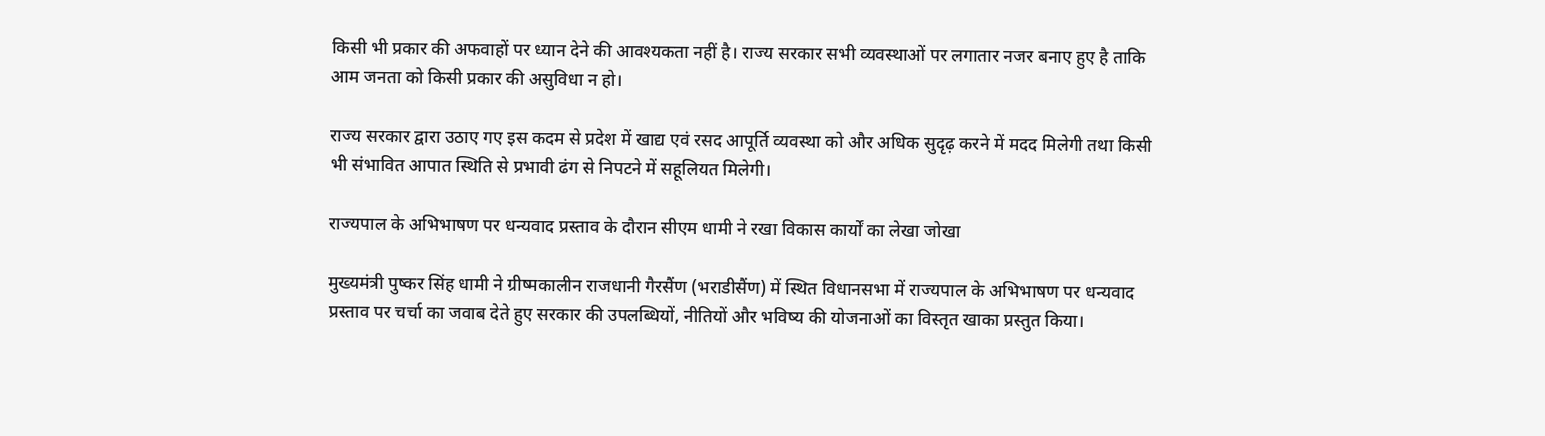किसी भी प्रकार की अफवाहों पर ध्यान देने की आवश्यकता नहीं है। राज्य सरकार सभी व्यवस्थाओं पर लगातार नजर बनाए हुए है ताकि आम जनता को किसी प्रकार की असुविधा न हो।

राज्य सरकार द्वारा उठाए गए इस कदम से प्रदेश में खाद्य एवं रसद आपूर्ति व्यवस्था को और अधिक सुदृढ़ करने में मदद मिलेगी तथा किसी भी संभावित आपात स्थिति से प्रभावी ढंग से निपटने में सहूलियत मिलेगी।

राज्यपाल के अभिभाषण पर धन्यवाद प्रस्ताव के दौरान सीएम धामी ने रखा विकास कार्यों का लेखा जोखा

मुख्यमंत्री पुष्कर सिंह धामी ने ग्रीष्मकालीन राजधानी गैरसैंण (भराडीसैंण) में स्थित विधानसभा में राज्यपाल के अभिभाषण पर धन्यवाद प्रस्ताव पर चर्चा का जवाब देते हुए सरकार की उपलब्धियों, नीतियों और भविष्य की योजनाओं का विस्तृत खाका प्रस्तुत किया।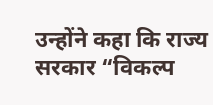उन्होंने कहा कि राज्य सरकार “विकल्प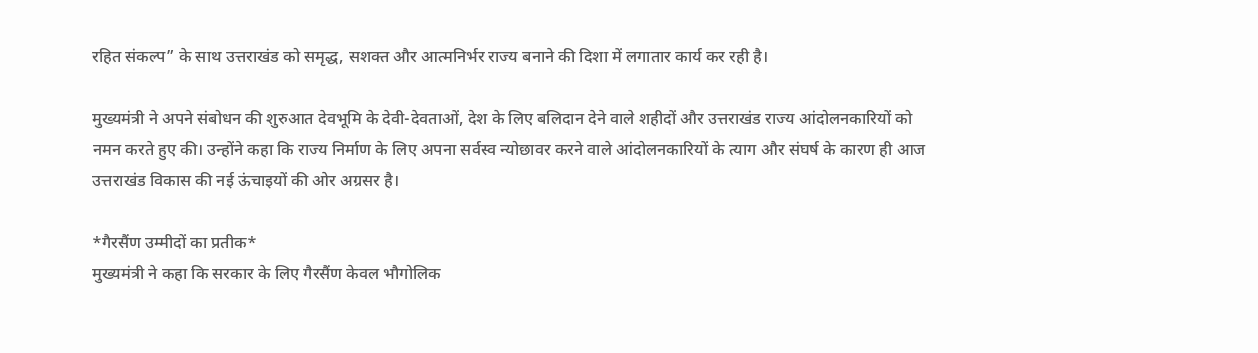रहित संकल्प” के साथ उत्तराखंड को समृद्ध, सशक्त और आत्मनिर्भर राज्य बनाने की दिशा में लगातार कार्य कर रही है।

मुख्यमंत्री ने अपने संबोधन की शुरुआत देवभूमि के देवी-देवताओं, देश के लिए बलिदान देने वाले शहीदों और उत्तराखंड राज्य आंदोलनकारियों को नमन करते हुए की। उन्होंने कहा कि राज्य निर्माण के लिए अपना सर्वस्व न्योछावर करने वाले आंदोलनकारियों के त्याग और संघर्ष के कारण ही आज उत्तराखंड विकास की नई ऊंचाइयों की ओर अग्रसर है।

*गैरसैंण उम्मीदों का प्रतीक*
मुख्यमंत्री ने कहा कि सरकार के लिए गैरसैंण केवल भौगोलिक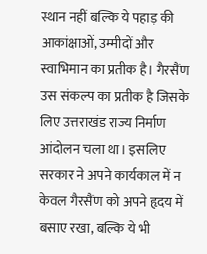स्थान नहीं बल्कि ये पहाड़ की आकांक्षाओं, उम्मीदों और स्वाभिमान का प्रतीक है। गैरसैंण उस संकल्प का प्रतीक है जिसके लिए उत्तराखंड राज्य निर्माण आंदोलन चला था। इसलिए सरकार ने अपने कार्यकाल में न केवल गैरसैंण को अपने हृदय में बसाए रखा, बल्कि ये भी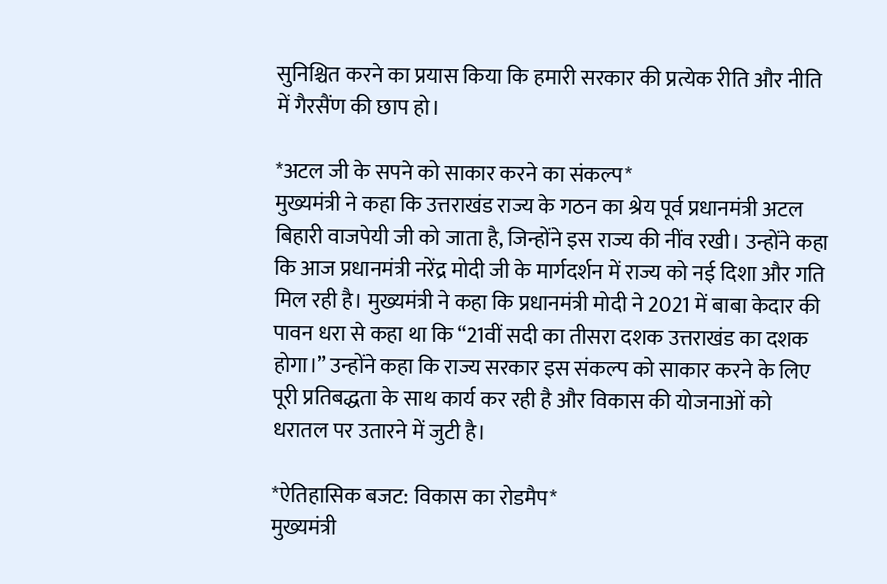सुनिश्चित करने का प्रयास किया कि हमारी सरकार की प्रत्येक रीति और नीति में गैरसैंण की छाप हो।

*अटल जी के सपने को साकार करने का संकल्प*
मुख्यमंत्री ने कहा कि उत्तराखंड राज्य के गठन का श्रेय पूर्व प्रधानमंत्री अटल बिहारी वाजपेयी जी को जाता है, जिन्होंने इस राज्य की नींव रखी। उन्होंने कहा कि आज प्रधानमंत्री नरेंद्र मोदी जी के मार्गदर्शन में राज्य को नई दिशा और गति मिल रही है। मुख्यमंत्री ने कहा कि प्रधानमंत्री मोदी ने 2021 में बाबा केदार की पावन धरा से कहा था कि “21वीं सदी का तीसरा दशक उत्तराखंड का दशक होगा।” उन्होंने कहा कि राज्य सरकार इस संकल्प को साकार करने के लिए पूरी प्रतिबद्धता के साथ कार्य कर रही है और विकास की योजनाओं को धरातल पर उतारने में जुटी है।

*ऐतिहासिक बजट: विकास का रोडमैप*
मुख्यमंत्री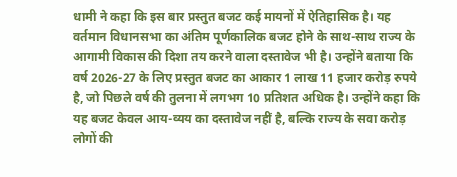धामी ने कहा कि इस बार प्रस्तुत बजट कई मायनों में ऐतिहासिक है। यह वर्तमान विधानसभा का अंतिम पूर्णकालिक बजट होने के साथ-साथ राज्य के आगामी विकास की दिशा तय करने वाला दस्तावेज भी है। उन्होंने बताया कि वर्ष 2026-27 के लिए प्रस्तुत बजट का आकार 1 लाख 11 हजार करोड़ रुपये है, जो पिछले वर्ष की तुलना में लगभग 10 प्रतिशत अधिक है। उन्होंने कहा कि यह बजट केवल आय-व्यय का दस्तावेज नहीं है, बल्कि राज्य के सवा करोड़ लोगों की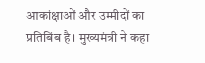आकांक्षाओं और उम्मीदों का प्रतिबिंब है। मुख्यमंत्री ने कहा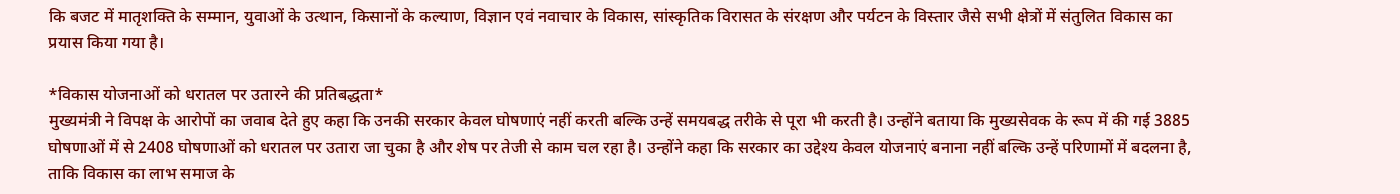कि बजट में मातृशक्ति के सम्मान, युवाओं के उत्थान, किसानों के कल्याण, विज्ञान एवं नवाचार के विकास, सांस्कृतिक विरासत के संरक्षण और पर्यटन के विस्तार जैसे सभी क्षेत्रों में संतुलित विकास का प्रयास किया गया है।

*विकास योजनाओं को धरातल पर उतारने की प्रतिबद्धता*
मुख्यमंत्री ने विपक्ष के आरोपों का जवाब देते हुए कहा कि उनकी सरकार केवल घोषणाएं नहीं करती बल्कि उन्हें समयबद्ध तरीके से पूरा भी करती है। उन्होंने बताया कि मुख्यसेवक के रूप में की गई 3885 घोषणाओं में से 2408 घोषणाओं को धरातल पर उतारा जा चुका है और शेष पर तेजी से काम चल रहा है। उन्होंने कहा कि सरकार का उद्देश्य केवल योजनाएं बनाना नहीं बल्कि उन्हें परिणामों में बदलना है, ताकि विकास का लाभ समाज के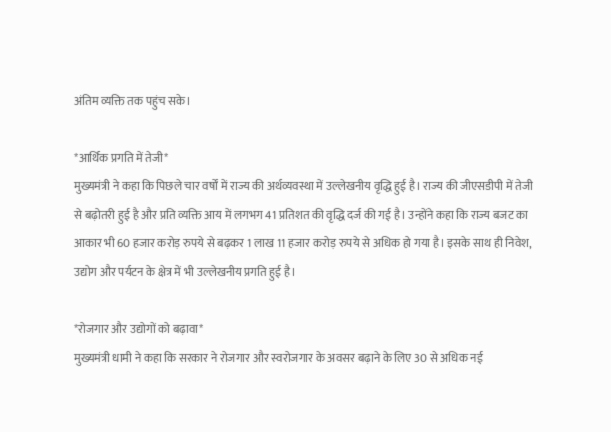अंतिम व्यक्ति तक पहुंच सके।

*आर्थिक प्रगति में तेजी*
मुख्यमंत्री ने कहा कि पिछले चार वर्षों में राज्य की अर्थव्यवस्था में उल्लेखनीय वृद्धि हुई है। राज्य की जीएसडीपी में तेजी से बढ़ोतरी हुई है और प्रति व्यक्ति आय में लगभग 41 प्रतिशत की वृद्धि दर्ज की गई है। उन्होंने कहा कि राज्य बजट का आकार भी 60 हजार करोड़ रुपये से बढ़कर 1 लाख 11 हजार करोड़ रुपये से अधिक हो गया है। इसके साथ ही निवेश, उद्योग और पर्यटन के क्षेत्र में भी उल्लेखनीय प्रगति हुई है।

*रोजगार और उद्योगों को बढ़ावा*
मुख्यमंत्री धामी ने कहा कि सरकार ने रोजगार और स्वरोजगार के अवसर बढ़ाने के लिए 30 से अधिक नई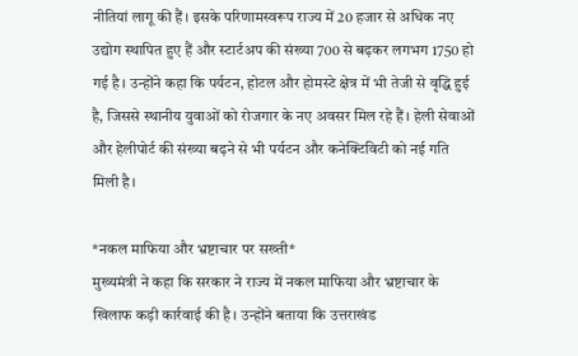नीतियां लागू की हैं। इसके परिणामस्वरूप राज्य में 20 हजार से अधिक नए उद्योग स्थापित हुए हैं और स्टार्टअप की संख्या 700 से बढ़कर लगभग 1750 हो गई है। उन्होंने कहा कि पर्यटन, होटल और होमस्टे क्षेत्र में भी तेजी से वृद्धि हुई है, जिससे स्थानीय युवाओं को रोजगार के नए अवसर मिल रहे हैं। हेली सेवाओं और हेलीपोर्ट की संख्या बढ़ने से भी पर्यटन और कनेक्टिविटी को नई गति मिली है।

*नकल माफिया और भ्रष्टाचार पर सख्ती*
मुख्यमंत्री ने कहा कि सरकार ने राज्य में नकल माफिया और भ्रष्टाचार के खिलाफ कड़ी कार्रवाई की है। उन्होंने बताया कि उत्तराखंड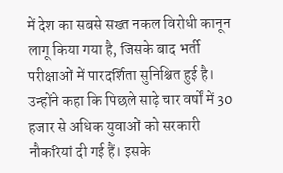में देश का सबसे सख्त नकल विरोधी कानून लागू किया गया है, जिसके बाद भर्ती परीक्षाओं में पारदर्शिता सुनिश्चित हुई है। उन्होंने कहा कि पिछले साढ़े चार वर्षों में 30 हजार से अधिक युवाओं को सरकारी नौकरियां दी गई हैं। इसके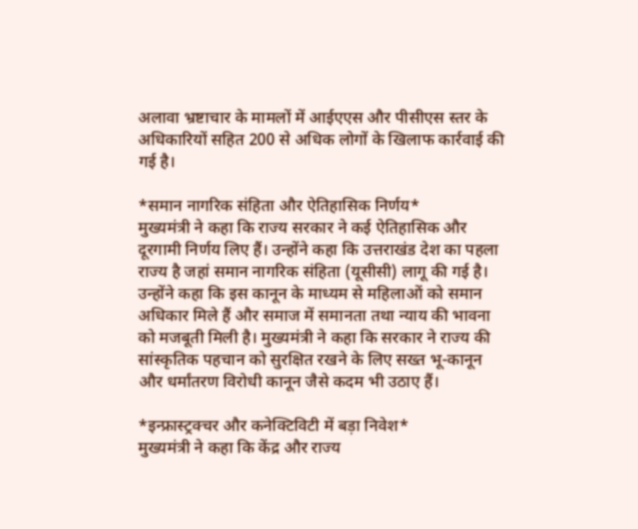अलावा भ्रष्टाचार के मामलों में आईएएस और पीसीएस स्तर के अधिकारियों सहित 200 से अधिक लोगों के खिलाफ कार्रवाई की गई है।

*समान नागरिक संहिता और ऐतिहासिक निर्णय*
मुख्यमंत्री ने कहा कि राज्य सरकार ने कई ऐतिहासिक और दूरगामी निर्णय लिए हैं। उन्होंने कहा कि उत्तराखंड देश का पहला राज्य है जहां समान नागरिक संहिता (यूसीसी) लागू की गई है। उन्होंने कहा कि इस कानून के माध्यम से महिलाओं को समान अधिकार मिले हैं और समाज में समानता तथा न्याय की भावना को मजबूती मिली है। मुख्यमंत्री ने कहा कि सरकार ने राज्य की सांस्कृतिक पहचान को सुरक्षित रखने के लिए सख्त भू-कानून और धर्मांतरण विरोधी कानून जैसे कदम भी उठाए हैं।

*इन्फ्रास्ट्रक्चर और कनेक्टिविटी में बड़ा निवेश*
मुख्यमंत्री ने कहा कि केंद्र और राज्य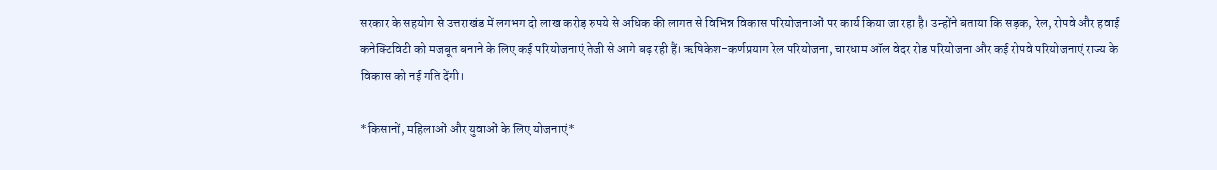सरकार के सहयोग से उत्तराखंड में लगभग दो लाख करोड़ रुपये से अधिक की लागत से विभिन्न विकास परियोजनाओं पर कार्य किया जा रहा है। उन्होंने बताया कि सड़क, रेल, रोपवे और हवाई कनेक्टिविटी को मजबूत बनाने के लिए कई परियोजनाएं तेजी से आगे बढ़ रही हैं। ऋषिकेश-कर्णप्रयाग रेल परियोजना, चारधाम ऑल वेदर रोड परियोजना और कई रोपवे परियोजनाएं राज्य के विकास को नई गति देंगी।

*किसानों, महिलाओं और युवाओं के लिए योजनाएं*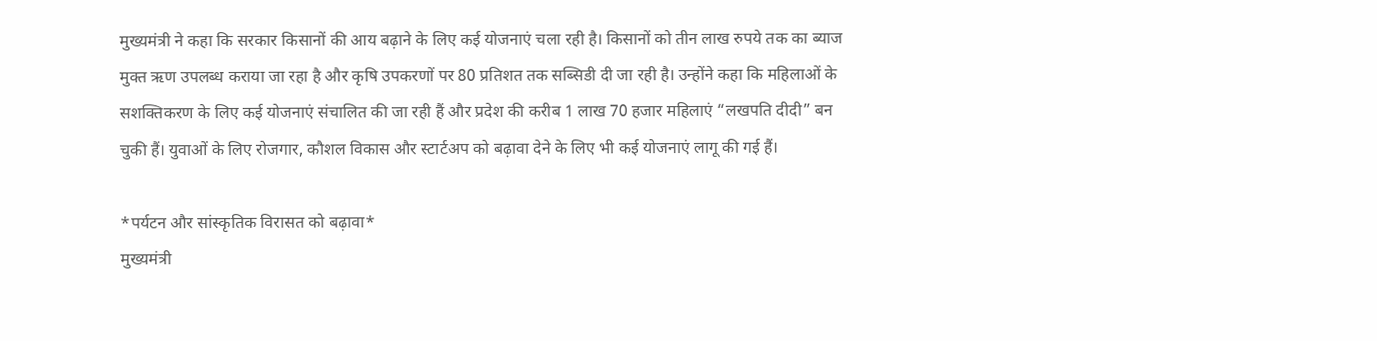मुख्यमंत्री ने कहा कि सरकार किसानों की आय बढ़ाने के लिए कई योजनाएं चला रही है। किसानों को तीन लाख रुपये तक का ब्याज मुक्त ऋण उपलब्ध कराया जा रहा है और कृषि उपकरणों पर 80 प्रतिशत तक सब्सिडी दी जा रही है। उन्होंने कहा कि महिलाओं के सशक्तिकरण के लिए कई योजनाएं संचालित की जा रही हैं और प्रदेश की करीब 1 लाख 70 हजार महिलाएं “लखपति दीदी” बन चुकी हैं। युवाओं के लिए रोजगार, कौशल विकास और स्टार्टअप को बढ़ावा देने के लिए भी कई योजनाएं लागू की गई हैं।

*पर्यटन और सांस्कृतिक विरासत को बढ़ावा*
मुख्यमंत्री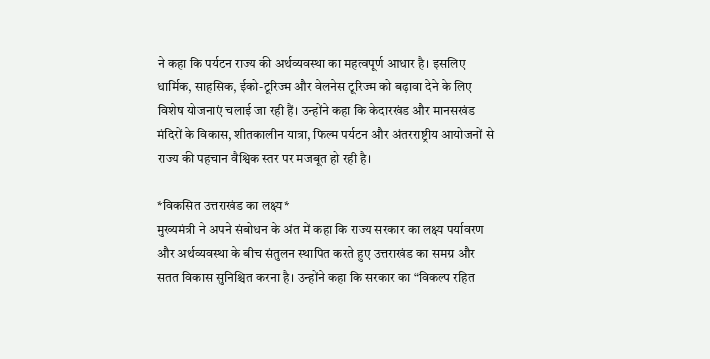ने कहा कि पर्यटन राज्य की अर्थव्यवस्था का महत्वपूर्ण आधार है। इसलिए धार्मिक, साहसिक, ईको-टूरिज्म और वेलनेस टूरिज्म को बढ़ावा देने के लिए विशेष योजनाएं चलाई जा रही हैं। उन्होंने कहा कि केदारखंड और मानसखंड मंदिरों के विकास, शीतकालीन यात्रा, फिल्म पर्यटन और अंतरराष्ट्रीय आयोजनों से राज्य की पहचान वैश्विक स्तर पर मजबूत हो रही है।

*विकसित उत्तराखंड का लक्ष्य*
मुख्यमंत्री ने अपने संबोधन के अंत में कहा कि राज्य सरकार का लक्ष्य पर्यावरण और अर्थव्यवस्था के बीच संतुलन स्थापित करते हुए उत्तराखंड का समग्र और सतत विकास सुनिश्चित करना है। उन्होंने कहा कि सरकार का “विकल्प रहित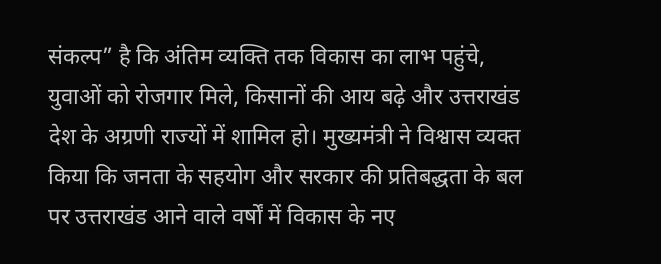संकल्प” है कि अंतिम व्यक्ति तक विकास का लाभ पहुंचे, युवाओं को रोजगार मिले, किसानों की आय बढ़े और उत्तराखंड देश के अग्रणी राज्यों में शामिल हो। मुख्यमंत्री ने विश्वास व्यक्त किया कि जनता के सहयोग और सरकार की प्रतिबद्धता के बल पर उत्तराखंड आने वाले वर्षों में विकास के नए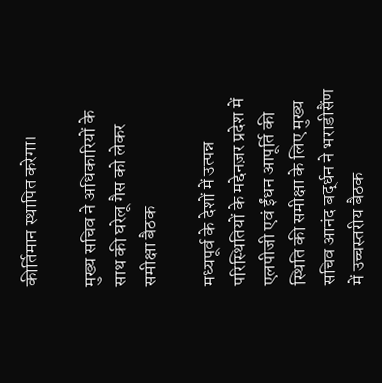कीर्तिमान स्थापित करेगा।

मुख्य सचिव ने अधिकारियों के साथ की घरेलू गैस को लेकर समीक्षा बैठक

मध्यपूर्व के देशों में उत्पन्न परिस्थितियों के मद्देनज़र प्रदेश में एलपीजी एवं ईंधन आपूर्ति की स्थिति की समीक्षा के लिए मुख्य सचिव आनंद बर्द्धन ने भराडीसैंण में उच्चस्तरीय बैठक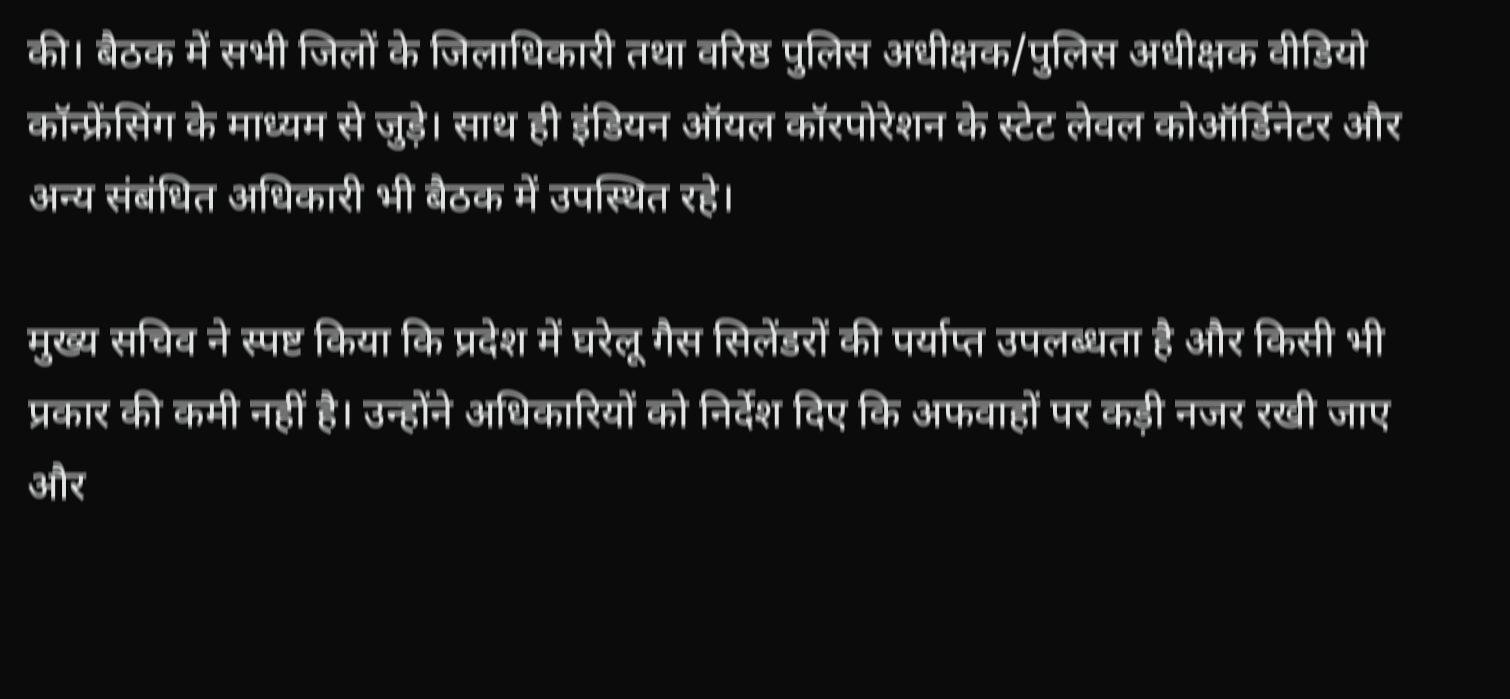की। बैठक में सभी जिलों के जिलाधिकारी तथा वरिष्ठ पुलिस अधीक्षक/पुलिस अधीक्षक वीडियो कॉन्फ्रेंसिंग के माध्यम से जुड़े। साथ ही इंडियन ऑयल कॉरपोरेशन के स्टेट लेवल कोऑर्डिनेटर और अन्य संबंधित अधिकारी भी बैठक में उपस्थित रहे।

मुख्य सचिव ने स्पष्ट किया कि प्रदेश में घरेलू गैस सिलेंडरों की पर्याप्त उपलब्धता है और किसी भी प्रकार की कमी नहीं है। उन्होंने अधिकारियों को निर्देश दिए कि अफवाहों पर कड़ी नजर रखी जाए और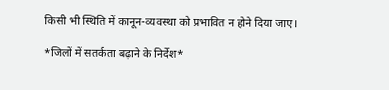किसी भी स्थिति में कानून-व्यवस्था को प्रभावित न होने दिया जाए।

*जिलों में सतर्कता बढ़ाने के निर्देश*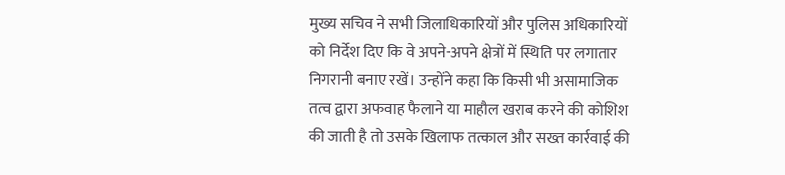मुख्य सचिव ने सभी जिलाधिकारियों और पुलिस अधिकारियों को निर्देश दिए कि वे अपने-अपने क्षेत्रों में स्थिति पर लगातार निगरानी बनाए रखें। उन्होंने कहा कि किसी भी असामाजिक तत्व द्वारा अफवाह फैलाने या माहौल खराब करने की कोशिश की जाती है तो उसके खिलाफ तत्काल और सख्त कार्रवाई की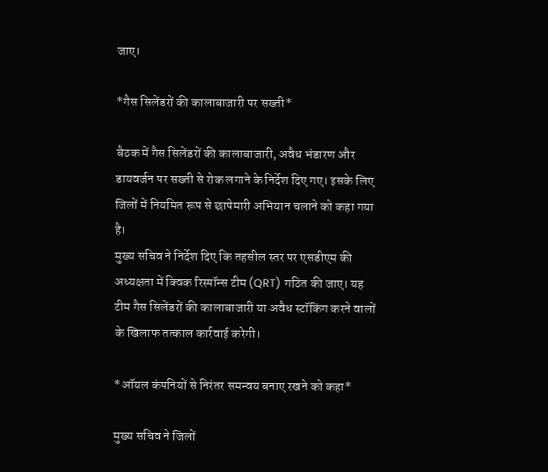जाए।

*गैस सिलेंडरों की कालाबाजारी पर सख्ती*

बैठक में गैस सिलेंडरों की कालाबाजारी, अवैध भंडारण और डायवर्जन पर सख्ती से रोक लगाने के निर्देश दिए गए। इसके लिए जिलों में नियमित रूप से छापेमारी अभियान चलाने को कहा गया है।
मुख्य सचिव ने निर्देश दिए कि तहसील स्तर पर एसडीएम की अध्यक्षता में क्विक रिस्पॉन्स टीम (QRT) गठित की जाए। यह टीम गैस सिलेंडरों की कालाबाजारी या अवैध स्टॉकिंग करने वालों के खिलाफ तत्काल कार्रवाई करेगी।

*ऑयल कंपनियों से निरंतर समन्वय बनाए रखने को कहा*

मुख्य सचिव ने जिलों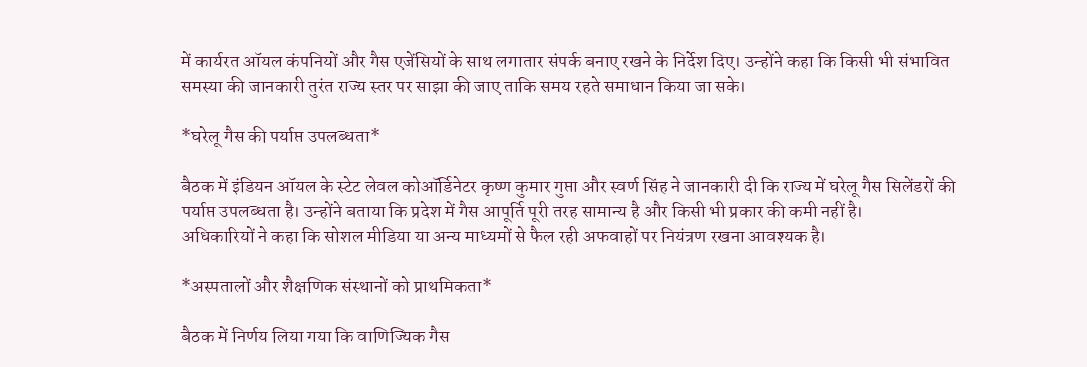में कार्यरत ऑयल कंपनियों और गैस एजेंसियों के साथ लगातार संपर्क बनाए रखने के निर्देश दिए। उन्होंने कहा कि किसी भी संभावित समस्या की जानकारी तुरंत राज्य स्तर पर साझा की जाए ताकि समय रहते समाधान किया जा सके।

*घरेलू गैस की पर्याप्त उपलब्धता*

बैठक में इंडियन ऑयल के स्टेट लेवल कोऑर्डिनेटर कृष्ण कुमार गुप्ता और स्वर्ण सिंह ने जानकारी दी कि राज्य में घरेलू गैस सिलेंडरों की पर्याप्त उपलब्धता है। उन्होंने बताया कि प्रदेश में गैस आपूर्ति पूरी तरह सामान्य है और किसी भी प्रकार की कमी नहीं है।
अधिकारियों ने कहा कि सोशल मीडिया या अन्य माध्यमों से फैल रही अफवाहों पर नियंत्रण रखना आवश्यक है।

*अस्पतालों और शैक्षणिक संस्थानों को प्राथमिकता*

बैठक में निर्णय लिया गया कि वाणिज्यिक गैस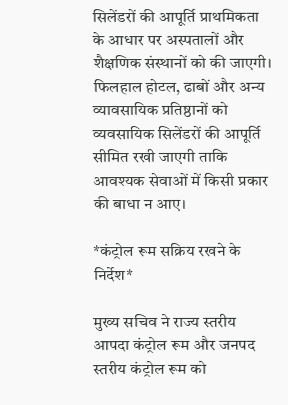सिलेंडरों की आपूर्ति प्राथमिकता के आधार पर अस्पतालों और शैक्षणिक संस्थानों को की जाएगी। फिलहाल होटल, ढाबों और अन्य व्यावसायिक प्रतिष्ठानों को व्यवसायिक सिलेंडरों की आपूर्ति सीमित रखी जाएगी ताकि आवश्यक सेवाओं में किसी प्रकार की बाधा न आए।

*कंट्रोल रूम सक्रिय रखने के निर्देश*

मुख्य सचिव ने राज्य स्तरीय आपदा कंट्रोल रूम और जनपद स्तरीय कंट्रोल रूम को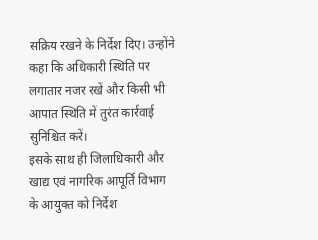सक्रिय रखने के निर्देश दिए। उन्होंने कहा कि अधिकारी स्थिति पर लगातार नजर रखें और किसी भी आपात स्थिति में तुरंत कार्रवाई सुनिश्चित करें।
इसके साथ ही जिलाधिकारी और खाद्य एवं नागरिक आपूर्ति विभाग के आयुक्त को निर्देश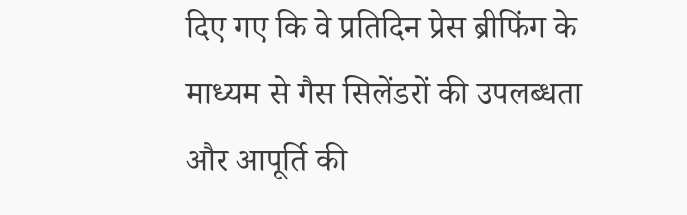दिए गए कि वे प्रतिदिन प्रेस ब्रीफिंग के माध्यम से गैस सिलेंडरों की उपलब्धता और आपूर्ति की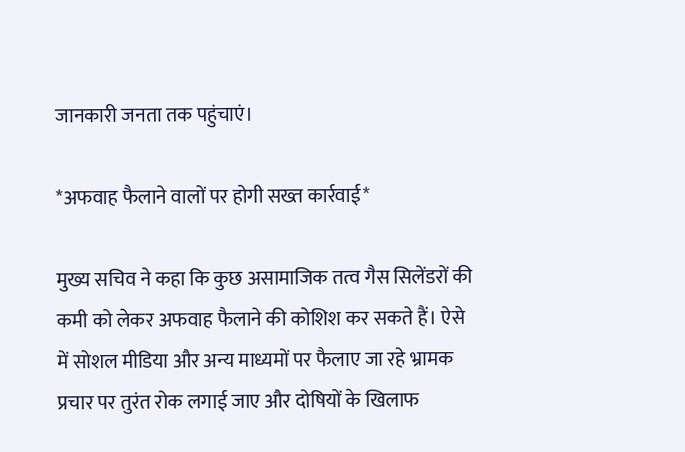जानकारी जनता तक पहुंचाएं।

*अफवाह फैलाने वालों पर होगी सख्त कार्रवाई*

मुख्य सचिव ने कहा कि कुछ असामाजिक तत्व गैस सिलेंडरों की कमी को लेकर अफवाह फैलाने की कोशिश कर सकते हैं। ऐसे में सोशल मीडिया और अन्य माध्यमों पर फैलाए जा रहे भ्रामक प्रचार पर तुरंत रोक लगाई जाए और दोषियों के खिलाफ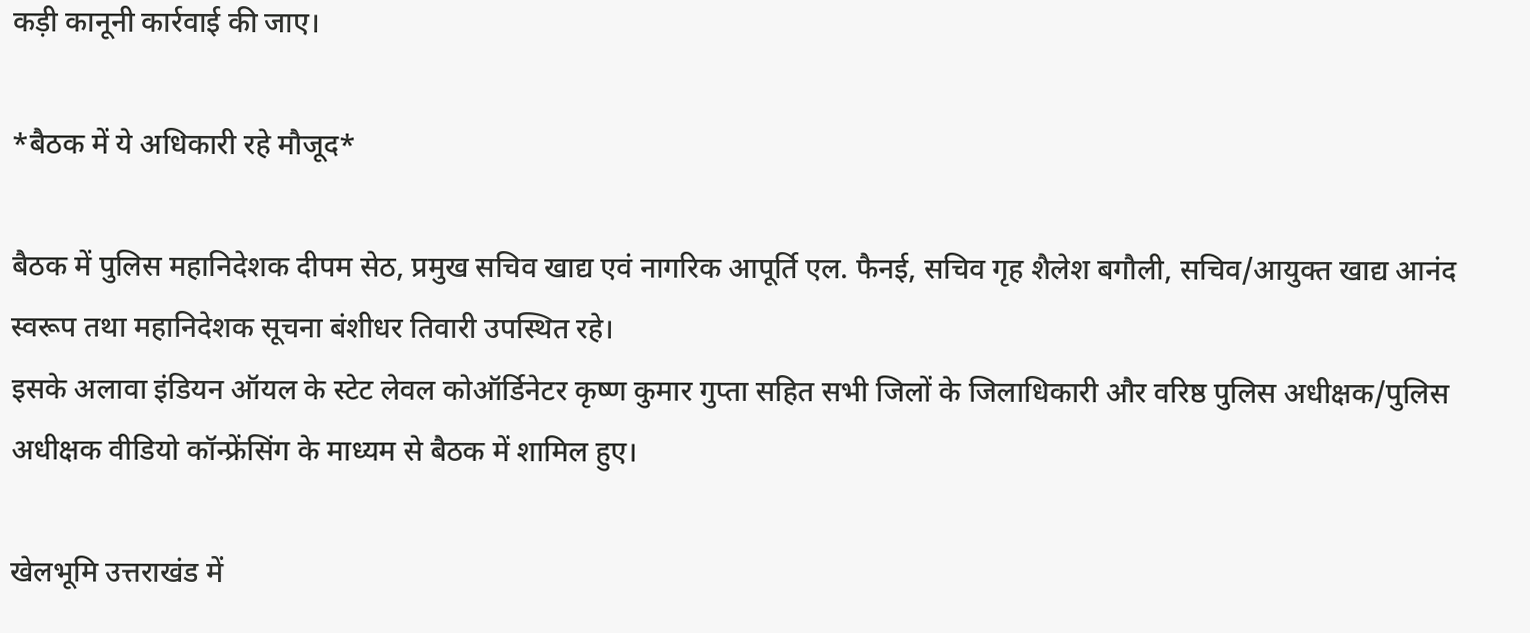कड़ी कानूनी कार्रवाई की जाए।

*बैठक में ये अधिकारी रहे मौजूद*

बैठक में पुलिस महानिदेशक दीपम सेठ, प्रमुख सचिव खाद्य एवं नागरिक आपूर्ति एल. फैनई, सचिव गृह शैलेश बगौली, सचिव/आयुक्त खाद्य आनंद स्वरूप तथा महानिदेशक सूचना बंशीधर तिवारी उपस्थित रहे।
इसके अलावा इंडियन ऑयल के स्टेट लेवल कोऑर्डिनेटर कृष्ण कुमार गुप्ता सहित सभी जिलों के जिलाधिकारी और वरिष्ठ पुलिस अधीक्षक/पुलिस अधीक्षक वीडियो कॉन्फ्रेंसिंग के माध्यम से बैठक में शामिल हुए।

खेलभूमि उत्तराखंड में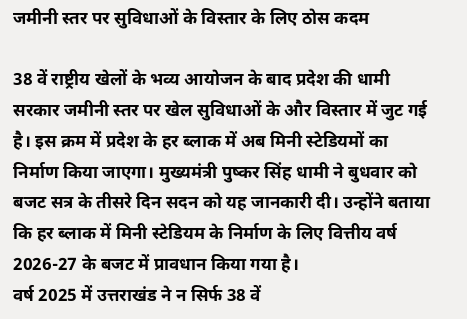जमीनी स्तर पर सुविधाओं के विस्तार के लिए ठोस कदम

38 वें राष्ट्रीय खेलों के भव्य आयोजन के बाद प्रदेश की धामी सरकार जमीनी स्तर पर खेल सुविधाओं के और विस्तार में जुट गई है। इस क्रम में प्रदेश के हर ब्लाक में अब मिनी स्टेडियमों का निर्माण किया जाएगा। मुख्यमंत्री पुष्कर सिंह धामी ने बुधवार को बजट सत्र के तीसरे दिन सदन को यह जानकारी दी। उन्होंने बताया कि हर ब्लाक में मिनी स्टेडियम के निर्माण के लिए वित्तीय वर्ष 2026-27 के बजट में प्रावधान किया गया है।
वर्ष 2025 में उत्तराखंड ने न सिर्फ 38 वें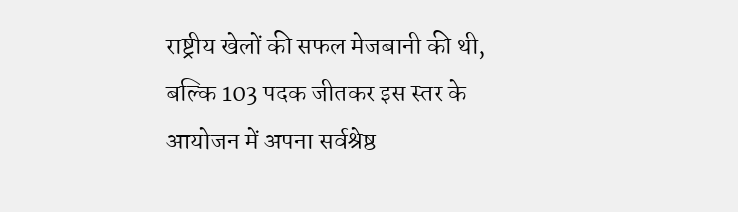राष्ट्रीय खेलों की सफल मेजबानी की थी, बल्कि 103 पदक जीतकर इस स्तर के आयोजन में अपना सर्वश्रेष्ठ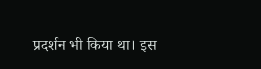प्रदर्शन भी किया था। इस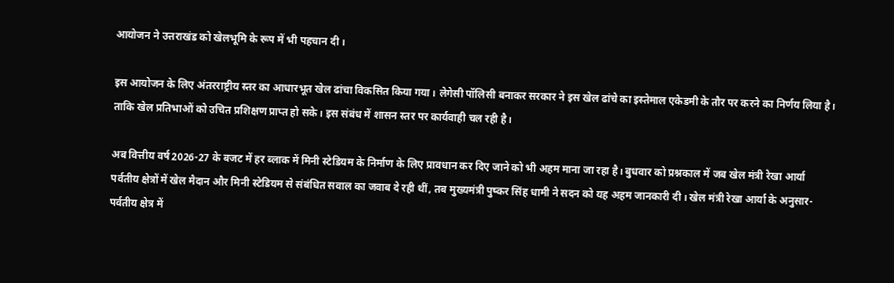आयोजन ने उत्तराखंड को खेलभूमि के रूप में भी पहचान दी।

इस आयोजन के लिए अंतरराष्ट्रीय स्तर का आधारभूत खेल ढांचा विकसित किया गया। लेगेसी पॉलिसी बनाकर सरकार ने इस खेल ढांचे का इस्तेमाल एकेडमी के तौर पर करने का निर्णय लिया है। ताकि खेल प्रतिभाओं को उचित प्रशिक्षण प्राप्त हो सके। इस संबंध में शासन स्तर पर कार्यवाही चल रही है।

अब वित्तीय वर्ष 2026-27 के बजट में हर ब्लाक में मिनी स्टेडियम के निर्माण के लिए प्रावधान कर दिए जाने को भी अहम माना जा रहा है। बुधवार को प्रश्नकाल में जब खेल मंत्री रेखा आर्या पर्वतीय क्षेत्रों में खेल मैदान और मिनी स्टेडियम से संबंधित सवाल का जवाब दे रही थीं, तब मुख्यमंत्री पुष्कर सिंह धामी ने सदन को यह अहम जानकारी दी। खेल मंत्री रेखा आर्या के अनुसार-पर्वतीय क्षेत्र में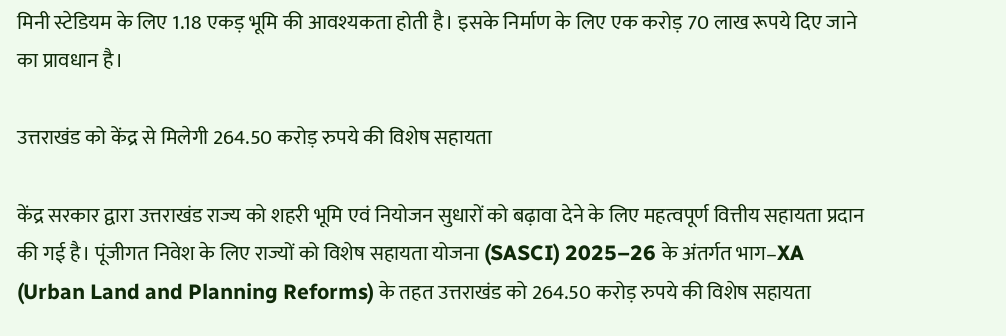मिनी स्टेडियम के लिए 1.18 एकड़ भूमि की आवश्यकता होती है। इसके निर्माण के लिए एक करोड़ 70 लाख रूपये दिए जाने का प्रावधान है।

उत्तराखंड को केंद्र से मिलेगी 264.50 करोड़ रुपये की विशेष सहायता

केंद्र सरकार द्वारा उत्तराखंड राज्य को शहरी भूमि एवं नियोजन सुधारों को बढ़ावा देने के लिए महत्वपूर्ण वित्तीय सहायता प्रदान की गई है। पूंजीगत निवेश के लिए राज्यों को विशेष सहायता योजना (SASCI) 2025–26 के अंतर्गत भाग–XA (Urban Land and Planning Reforms) के तहत उत्तराखंड को 264.50 करोड़ रुपये की विशेष सहायता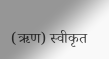(ऋण) स्वीकृत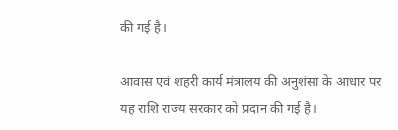की गई है।

आवास एवं शहरी कार्य मंत्रालय की अनुशंसा के आधार पर यह राशि राज्य सरकार को प्रदान की गई है।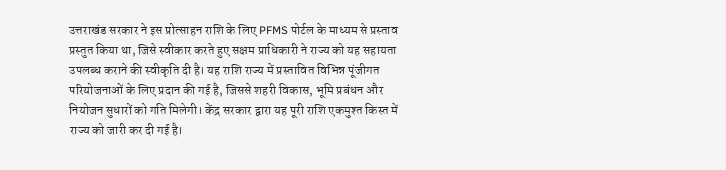उत्तराखंड सरकार ने इस प्रोत्साहन राशि के लिए PFMS पोर्टल के माध्यम से प्रस्ताव प्रस्तुत किया था, जिसे स्वीकार करते हुए सक्षम प्राधिकारी ने राज्य को यह सहायता उपलब्ध कराने की स्वीकृति दी है। यह राशि राज्य में प्रस्तावित विभिन्न पूंजीगत परियोजनाओं के लिए प्रदान की गई है, जिससे शहरी विकास, भूमि प्रबंधन और नियोजन सुधारों को गति मिलेगी। केंद्र सरकार द्वारा यह पूरी राशि एकमुश्त किस्त में राज्य को जारी कर दी गई है।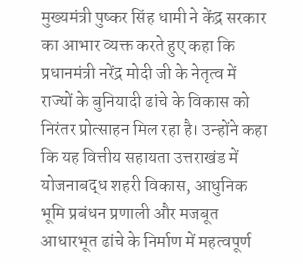मुख्यमंत्री पुष्कर सिंह धामी ने केंद्र सरकार का आभार व्यक्त करते हुए कहा कि प्रधानमंत्री नरेंद्र मोदी जी के नेतृत्व में राज्यों के बुनियादी ढांचे के विकास को निरंतर प्रोत्साहन मिल रहा है। उन्होंने कहा कि यह वित्तीय सहायता उत्तराखंड में योजनाबद्ध शहरी विकास, आधुनिक भूमि प्रबंधन प्रणाली और मजबूत आधारभूत ढांचे के निर्माण में महत्वपूर्ण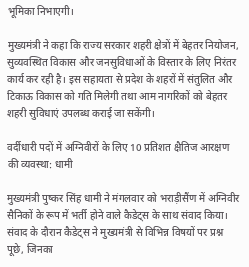भूमिका निभाएगी।

मुख्यमंत्री ने कहा कि राज्य सरकार शहरी क्षेत्रों में बेहतर नियोजन, सुव्यवस्थित विकास और जनसुविधाओं के विस्तार के लिए निरंतर कार्य कर रही है। इस सहायता से प्रदेश के शहरों में संतुलित और टिकाऊ विकास को गति मिलेगी तथा आम नागरिकों को बेहतर शहरी सुविधाएं उपलब्ध कराई जा सकेंगी।

वर्दीधारी पदों में अग्निवीरों के लिए 10 प्रतिशत क्षैतिज आरक्षण की व्यवस्था: धामी

मुख्यमंत्री पुष्कर सिंह धामी ने मंगलवार को भराड़ीसैंण में अग्निवीर सैनिकों के रूप में भर्ती होने वाले कैडेट्स के साथ संवाद किया। संवाद के दौरान कैडेट्स ने मुख्यमंत्री से विभिन्न विषयों पर प्रश्न पूछे, जिनका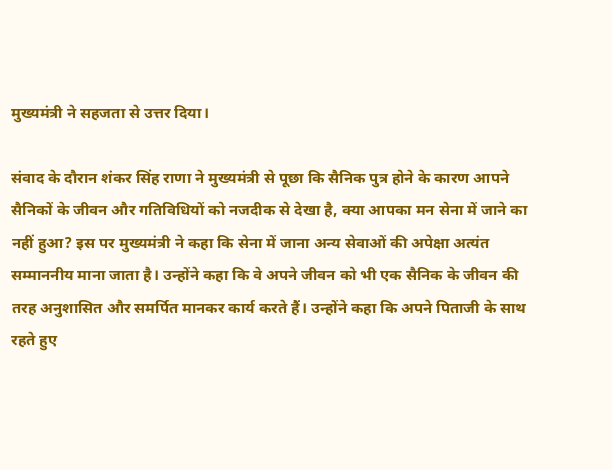मुख्यमंत्री ने सहजता से उत्तर दिया।

संवाद के दौरान शंकर सिंह राणा ने मुख्यमंत्री से पूछा कि सैनिक पुत्र होने के कारण आपने सैनिकों के जीवन और गतिविधियों को नजदीक से देखा है, क्या आपका मन सेना में जाने का नहीं हुआ? इस पर मुख्यमंत्री ने कहा कि सेना में जाना अन्य सेवाओं की अपेक्षा अत्यंत सम्माननीय माना जाता है। उन्होंने कहा कि वे अपने जीवन को भी एक सैनिक के जीवन की तरह अनुशासित और समर्पित मानकर कार्य करते हैं। उन्होंने कहा कि अपने पिताजी के साथ रहते हुए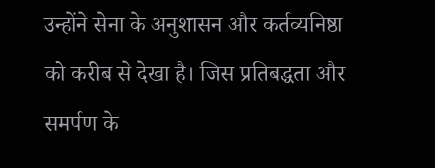उन्होंने सेना के अनुशासन और कर्तव्यनिष्ठा को करीब से देखा है। जिस प्रतिबद्धता और समर्पण के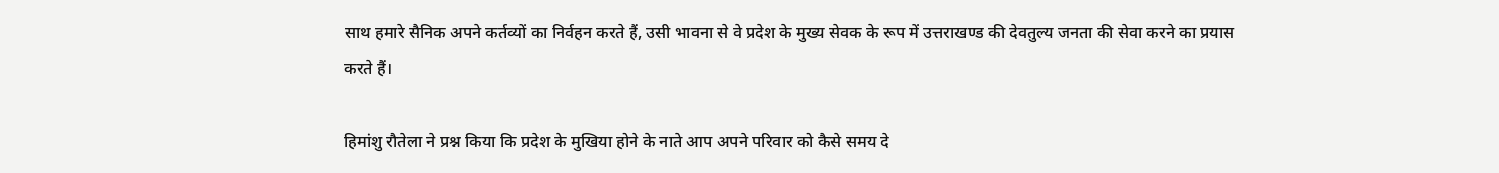साथ हमारे सैनिक अपने कर्तव्यों का निर्वहन करते हैं, उसी भावना से वे प्रदेश के मुख्य सेवक के रूप में उत्तराखण्ड की देवतुल्य जनता की सेवा करने का प्रयास करते हैं।

हिमांशु रौतेला ने प्रश्न किया कि प्रदेश के मुखिया होने के नाते आप अपने परिवार को कैसे समय दे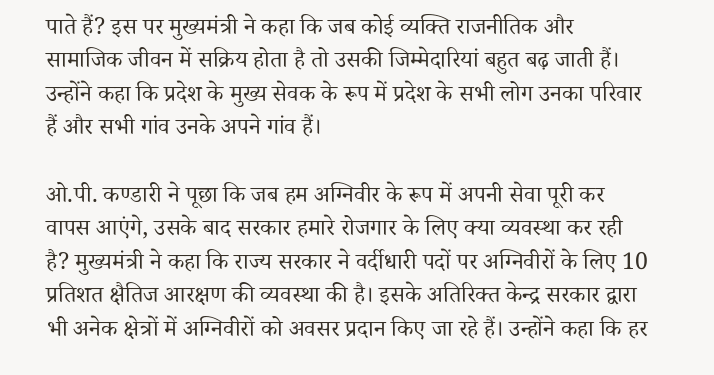पाते हैं? इस पर मुख्यमंत्री ने कहा कि जब कोई व्यक्ति राजनीतिक और सामाजिक जीवन में सक्रिय होता है तो उसकी जिम्मेदारियां बहुत बढ़ जाती हैं। उन्होंने कहा कि प्रदेश के मुख्य सेवक के रूप में प्रदेश के सभी लोग उनका परिवार हैं और सभी गांव उनके अपने गांव हैं।

ओ.पी. कण्डारी ने पूछा कि जब हम अग्निवीर के रूप में अपनी सेवा पूरी कर वापस आएंगे, उसके बाद सरकार हमारे रोजगार के लिए क्या व्यवस्था कर रही है? मुख्यमंत्री ने कहा कि राज्य सरकार ने वर्दीधारी पदों पर अग्निवीरों के लिए 10 प्रतिशत क्षैतिज आरक्षण की व्यवस्था की है। इसके अतिरिक्त केन्द्र सरकार द्वारा भी अनेक क्षेत्रों में अग्निवीरों को अवसर प्रदान किए जा रहे हैं। उन्होंने कहा कि हर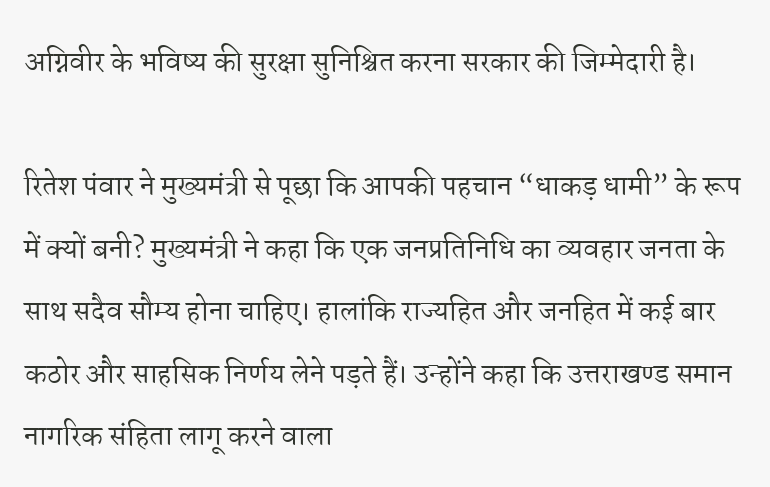अग्निवीर के भविष्य की सुरक्षा सुनिश्चित करना सरकार की जिम्मेदारी है।

रितेश पंवार ने मुख्यमंत्री से पूछा कि आपकी पहचान “धाकड़ धामी” के रूप में क्यों बनी? मुख्यमंत्री ने कहा कि एक जनप्रतिनिधि का व्यवहार जनता के साथ सदैव सौम्य होना चाहिए। हालांकि राज्यहित और जनहित में कई बार कठोर और साहसिक निर्णय लेने पड़ते हैं। उन्होंने कहा कि उत्तराखण्ड समान नागरिक संहिता लागू करने वाला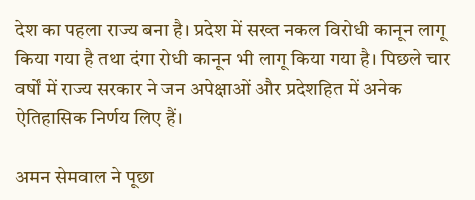देश का पहला राज्य बना है। प्रदेश में सख्त नकल विरोधी कानून लागू किया गया है तथा दंगा रोधी कानून भी लागू किया गया है। पिछले चार वर्षों में राज्य सरकार ने जन अपेक्षाओं और प्रदेशहित में अनेक ऐतिहासिक निर्णय लिए हैं।

अमन सेमवाल ने पूछा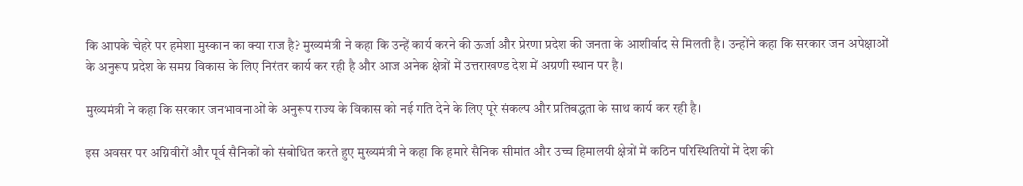कि आपके चेहरे पर हमेशा मुस्कान का क्या राज है? मुख्यमंत्री ने कहा कि उन्हें कार्य करने की ऊर्जा और प्रेरणा प्रदेश की जनता के आशीर्वाद से मिलती है। उन्होंने कहा कि सरकार जन अपेक्षाओं के अनुरूप प्रदेश के समग्र विकास के लिए निरंतर कार्य कर रही है और आज अनेक क्षेत्रों में उत्तराखण्ड देश में अग्रणी स्थान पर है।

मुख्यमंत्री ने कहा कि सरकार जनभावनाओं के अनुरूप राज्य के विकास को नई गति देने के लिए पूरे संकल्प और प्रतिबद्धता के साथ कार्य कर रही है।

इस अवसर पर अग्निवीरों और पूर्व सैनिकों को संबोधित करते हुए मुख्यमंत्री ने कहा कि हमारे सैनिक सीमांत और उच्च हिमालयी क्षेत्रों में कठिन परिस्थितियों में देश की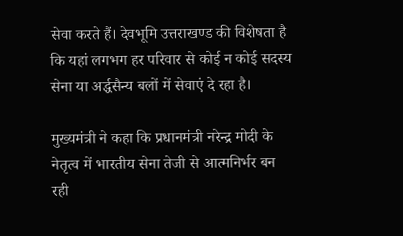सेवा करते हैं। देवभूमि उत्तराखण्ड की विशेषता है कि यहां लगभग हर परिवार से कोई न कोई सदस्य सेना या अर्द्धसैन्य बलों में सेवाएं दे रहा है।

मुख्यमंत्री ने कहा कि प्रधानमंत्री नरेन्द्र मोदी के नेतृत्व में भारतीय सेना तेजी से आत्मनिर्भर बन रही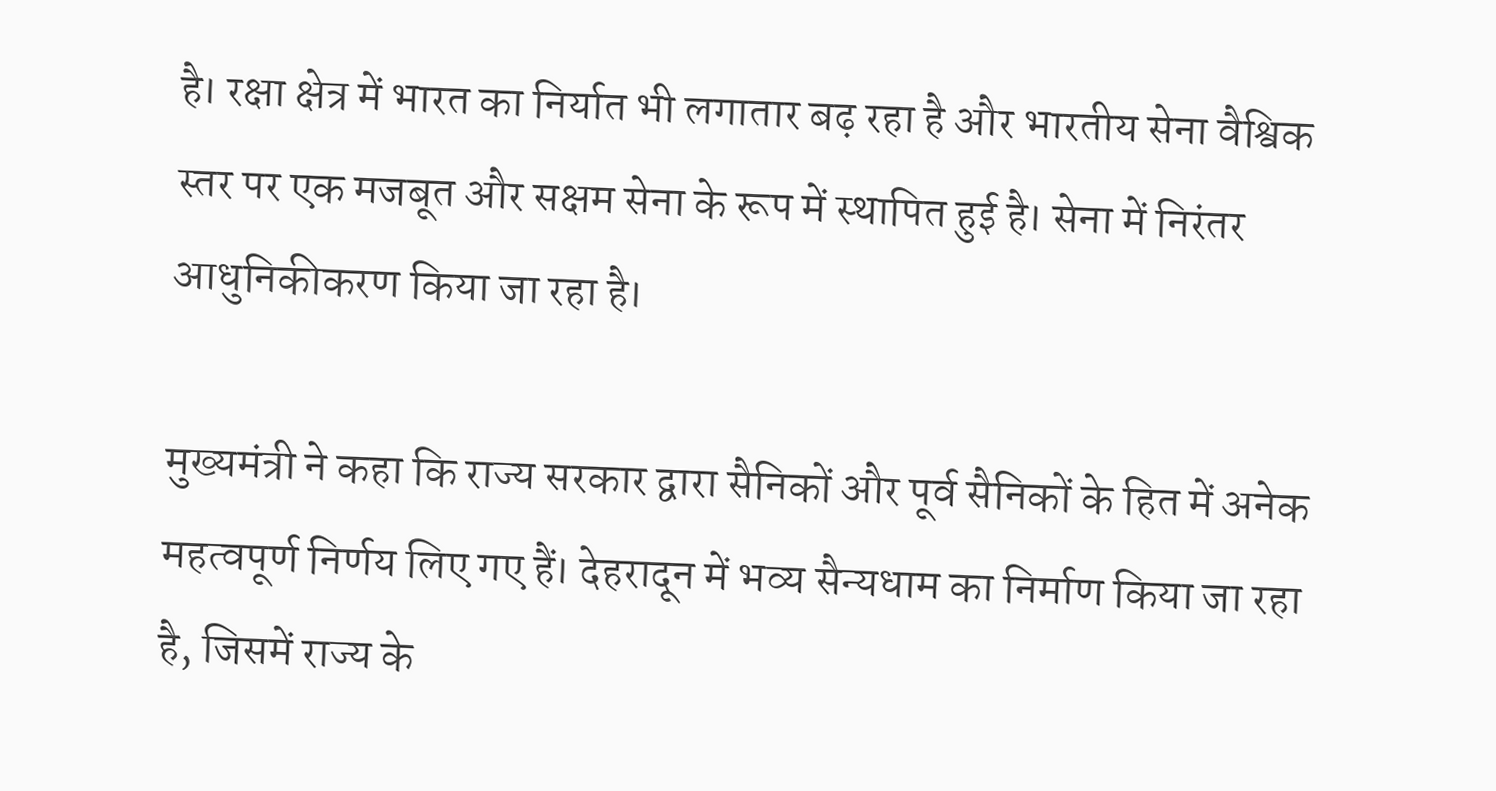है। रक्षा क्षेत्र में भारत का निर्यात भी लगातार बढ़ रहा है और भारतीय सेना वैश्विक स्तर पर एक मजबूत और सक्षम सेना के रूप में स्थापित हुई है। सेना में निरंतर आधुनिकीकरण किया जा रहा है।

मुख्यमंत्री ने कहा कि राज्य सरकार द्वारा सैनिकों और पूर्व सैनिकों के हित में अनेक महत्वपूर्ण निर्णय लिए गए हैं। देहरादून में भव्य सैन्यधाम का निर्माण किया जा रहा है, जिसमें राज्य के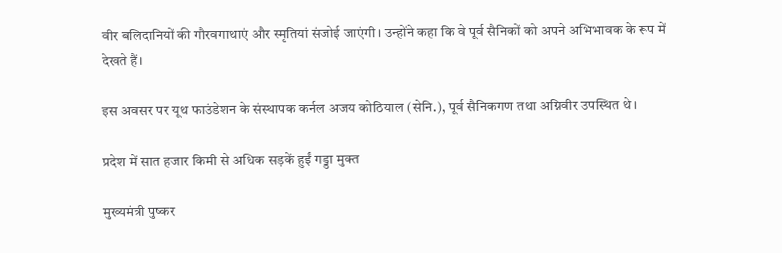वीर बलिदानियों की गौरवगाथाएं और स्मृतियां संजोई जाएंगी। उन्होंने कहा कि वे पूर्व सैनिकों को अपने अभिभावक के रूप में देखते हैं।

इस अवसर पर यूथ फाउंडेशन के संस्थापक कर्नल अजय कोठियाल (सेनि.), पूर्व सैनिकगण तथा अग्निवीर उपस्थित थे।

प्रदेश में सात हजार किमी से अधिक सड़कें हुईं गड्डा मुक्त

मुख्यमंत्री पुष्कर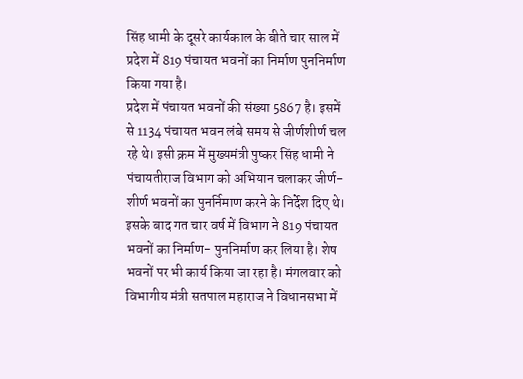सिंह धामी के दूसरे कार्यकाल के बीते चार साल में प्रदेश में 819 पंचायत भवनों का निर्माण पुननिर्माण किया गया है।
प्रदेश में पंचायत भवनों की संख्या 5867 है। इसमें से 1134 पंचायत भवन लंबे समय से जीर्णशीर्ण चल रहे थे। इसी क्रम में मुख्यमंत्री पुष्कर सिंह धामी ने पंचायतीराज विभाग को अभियान चलाकर जीर्ण- शीर्ण भवनों का पुनर्निमाण करने के निर्देश दिए थे। इसके बाद गत चार वर्ष में विभाग ने 819 पंचायत भवनों का निर्माण- पुननिर्माण कर लिया है। शेष भवनों पर भी कार्य किया जा रहा है। मंगलवार को विभागीय मंत्री सतपाल महाराज ने विधानसभा में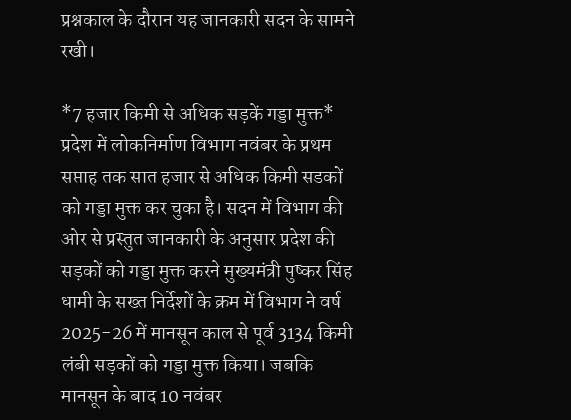प्रश्नकाल के दौरान यह जानकारी सदन के सामने रखी।

*7 हजार किमी से अधिक सड़कें गड्डा मुक्त*
प्रदेश में लोकनिर्माण विभाग नवंबर के प्रथम सप्ताह तक सात हजार से अधिक किमी सडकों को गड्डा मुक्त कर चुका है। सदन में विभाग की ओर से प्रस्तुत जानकारी के अनुसार प्रदेश की सड़कों को गड्डा मुक्त करने मुख्यमंत्री पुष्कर सिंह धामी के सख्त निर्देशों के क्रम में विभाग ने वर्ष 2025-26 में मानसून काल से पूर्व 3134 किमी लंबी सड़कों को गड्डा मुक्त किया। जबकि मानसून के बाद 10 नवंबर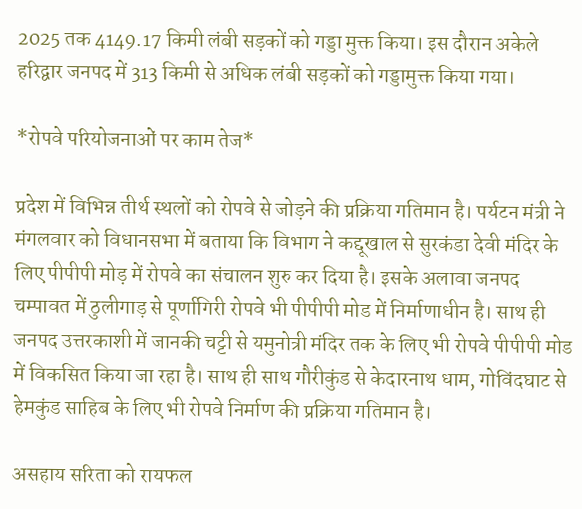2025 तक 4149.17 किमी लंबी सड़कों को गड्डा मुक्त किया। इस दौरान अकेले हरिद्वार जनपद में 313 किमी से अधिक लंबी सड़कों को गड्डामुक्त किया गया।

*रोपवे परियोजनाओं पर काम तेज*

प्रदेश में विभिन्न तीर्थ स्थलों को रोपवे से जोड़ने की प्रक्रिया गतिमान है। पर्यटन मंत्री ने मंगलवार को विधानसभा में बताया कि विभाग ने कद्दूखाल से सुरकंडा देवी मंदिर के लिए पीपीपी मोड़ में रोपवे का संचालन शुरु कर दिया है। इसके अलावा जनपद चम्पावत में ठुलीगाड़ से पूर्णागिरी रोपवे भी पीपीपी मोड में निर्माणाधीन है। साथ ही जनपद उत्तरकाशी में जानकी चट्टी से यमुनोत्री मंदिर तक के लिए भी रोपवे पीपीपी मोड में विकसित किया जा रहा है। साथ ही साथ गौरीकुंड से केदारनाथ धाम, गोविंदघाट से हेमकुंड साहिब के लिए भी रोपवे निर्माण की प्रक्रिया गतिमान है।

असहाय सरिता को रायफल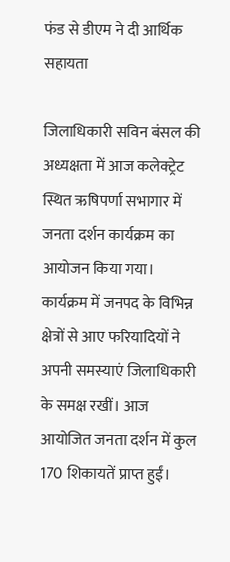फंड से डीएम ने दी आर्थिक सहायता

जिलाधिकारी सविन बंसल की अध्यक्षता में आज कलेक्ट्रेट स्थित ऋषिपर्णा सभागार में जनता दर्शन कार्यक्रम का आयोजन किया गया। कार्यक्रम में जनपद के विभिन्न क्षेत्रों से आए फरियादियों ने अपनी समस्याएं जिलाधिकारी के समक्ष रखीं। आज आयोजित जनता दर्शन में कुल 170 शिकायतें प्राप्त हुईं।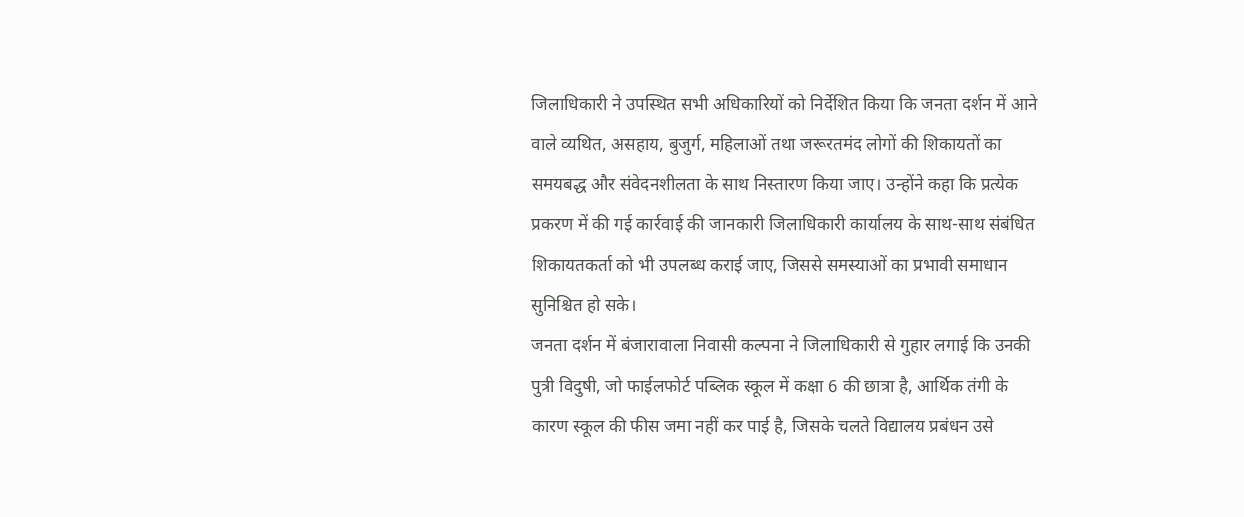जिलाधिकारी ने उपस्थित सभी अधिकारियों को निर्देशित किया कि जनता दर्शन में आने वाले व्यथित, असहाय, बुजुर्ग, महिलाओं तथा जरूरतमंद लोगों की शिकायतों का समयबद्ध और संवेदनशीलता के साथ निस्तारण किया जाए। उन्होंने कहा कि प्रत्येक प्रकरण में की गई कार्रवाई की जानकारी जिलाधिकारी कार्यालय के साथ-साथ संबंधित शिकायतकर्ता को भी उपलब्ध कराई जाए, जिससे समस्याओं का प्रभावी समाधान सुनिश्चित हो सके।
जनता दर्शन में बंजारावाला निवासी कल्पना ने जिलाधिकारी से गुहार लगाई कि उनकी पुत्री विदुषी, जो फाईलफोर्ट पब्लिक स्कूल में कक्षा 6 की छात्रा है, आर्थिक तंगी के कारण स्कूल की फीस जमा नहीं कर पाई है, जिसके चलते विद्यालय प्रबंधन उसे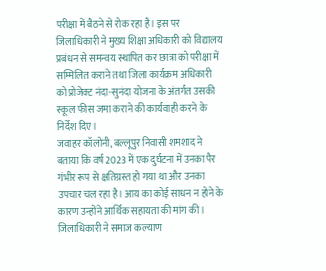परीक्षा में बैठने से रोक रहा है। इस पर जिलाधिकारी ने मुख्य शिक्षा अधिकारी को विद्यालय प्रबंधन से समन्वय स्थापित कर छात्रा को परीक्षा में सम्मिलित कराने तथा जिला कार्यक्रम अधिकारी को प्रोजेक्ट नंदा-सुनंदा योजना के अंतर्गत उसकी स्कूल फीस जमा कराने की कार्यवाही करने के निर्देश दिए।
जवाहर कॉलोनी, बल्लूपुर निवासी शमशाद ने बताया कि वर्ष 2023 में एक दुर्घटना में उनका पैर गंभीर रूप से क्षतिग्रस्त हो गया था और उनका उपचार चल रहा है। आय का कोई साधन न होने के कारण उन्होंने आर्थिक सहायता की मांग की। जिलाधिकारी ने समाज कल्याण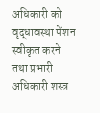अधिकारी को वृद्धावस्था पेंशन स्वीकृत करने तथा प्रभारी अधिकारी शस्त्र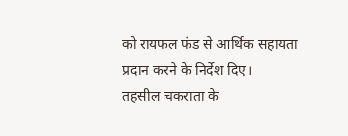को रायफल फंड से आर्थिक सहायता प्रदान करने के निर्देश दिए।
तहसील चकराता के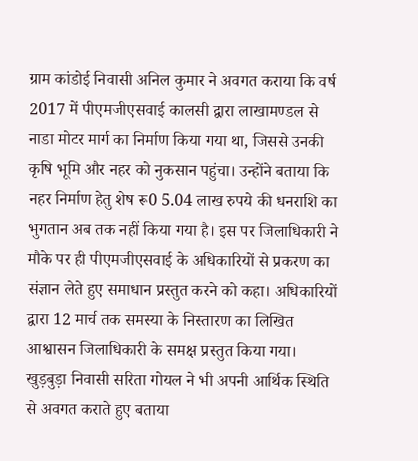ग्राम कांडोई निवासी अनिल कुमार ने अवगत कराया कि वर्ष 2017 में पीएमजीएसवाई कालसी द्वारा लाखामण्डल से नाडा मोटर मार्ग का निर्माण किया गया था, जिससे उनकी कृषि भूमि और नहर को नुकसान पहुंचा। उन्होंने बताया कि नहर निर्माण हेतु शेष रू0 5.04 लाख रुपये की धनराशि का भुगतान अब तक नहीं किया गया है। इस पर जिलाधिकारी ने मौके पर ही पीएमजीएसवाई के अधिकारियों से प्रकरण का संज्ञान लेते हुए समाधान प्रस्तुत करने को कहा। अधिकारियों द्वारा 12 मार्च तक समस्या के निस्तारण का लिखित आश्वासन जिलाधिकारी के समक्ष प्रस्तुत किया गया।
खुड़बुड़ा निवासी सरिता गोयल ने भी अपनी आर्थिक स्थिति से अवगत कराते हुए बताया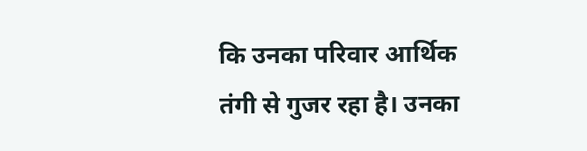कि उनका परिवार आर्थिक तंगी से गुजर रहा है। उनका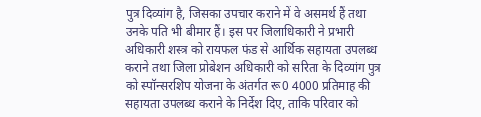पुत्र दिव्यांग है, जिसका उपचार कराने में वे असमर्थ हैं तथा उनके पति भी बीमार हैं। इस पर जिलाधिकारी ने प्रभारी अधिकारी शस्त्र को रायफल फंड से आर्थिक सहायता उपलब्ध कराने तथा जिला प्रोबेशन अधिकारी को सरिता के दिव्यांग पुत्र को स्पॉन्सरशिप योजना के अंतर्गत रू0 4000 प्रतिमाह की सहायता उपलब्ध कराने के निर्देश दिए, ताकि परिवार को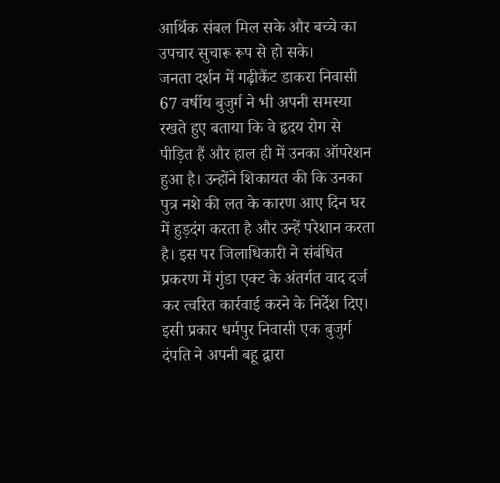आर्थिक संबल मिल सके और बच्चे का उपचार सुचारू रूप से हो सके।
जनता दर्शन में गढ़ीकैंट डाकरा निवासी 67 वर्षीय बुजुर्ग ने भी अपनी समस्या रखते हुए बताया कि वे हृदय रोग से पीड़ित हैं और हाल ही में उनका ऑपरेशन हुआ है। उन्होंने शिकायत की कि उनका पुत्र नशे की लत के कारण आए दिन घर में हुड़दंग करता है और उन्हें परेशान करता है। इस पर जिलाधिकारी ने संबंधित प्रकरण में गुंडा एक्ट के अंतर्गत वाद दर्ज कर त्वरित कार्रवाई करने के निर्देश दिए।
इसी प्रकार धर्मपुर निवासी एक बुजुर्ग दंपति ने अपनी बहू द्वारा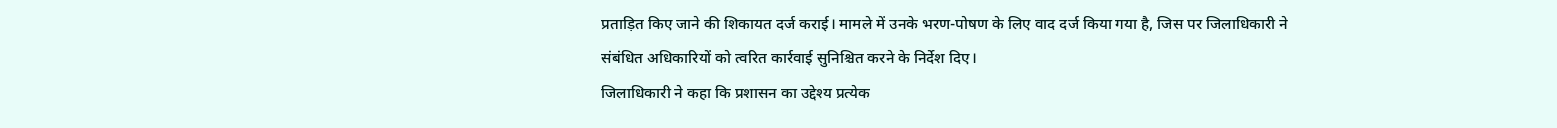प्रताड़ित किए जाने की शिकायत दर्ज कराई। मामले में उनके भरण-पोषण के लिए वाद दर्ज किया गया है, जिस पर जिलाधिकारी ने संबंधित अधिकारियों को त्वरित कार्रवाई सुनिश्चित करने के निर्देश दिए।
जिलाधिकारी ने कहा कि प्रशासन का उद्देश्य प्रत्येक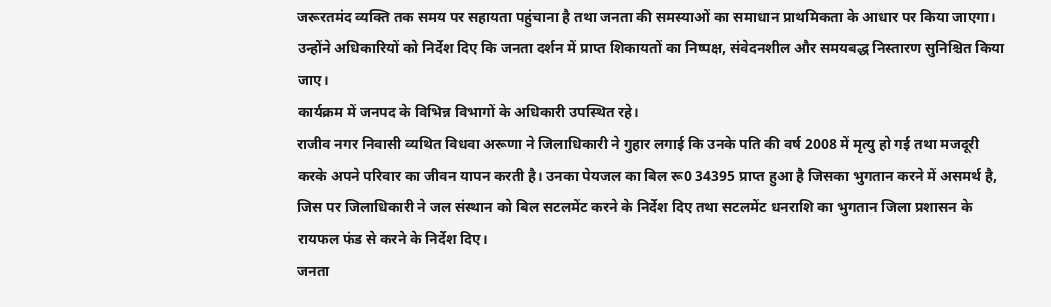जरूरतमंद व्यक्ति तक समय पर सहायता पहुंचाना है तथा जनता की समस्याओं का समाधान प्राथमिकता के आधार पर किया जाएगा। उन्होंने अधिकारियों को निर्देश दिए कि जनता दर्शन में प्राप्त शिकायतों का निष्पक्ष, संवेदनशील और समयबद्ध निस्तारण सुनिश्चित किया जाए।
कार्यक्रम में जनपद के विभिन्न विभागों के अधिकारी उपस्थित रहे।
राजीव नगर निवासी व्यथित विधवा अरूणा ने जिलाधिकारी ने गुहार लगाई कि उनके पति की वर्ष 2008 में मृत्यु हो गई तथा मजदूरी करके अपने परिवार का जीवन यापन करती है। उनका पेयजल का बिल रू0 34395 प्राप्त हुआ है जिसका भुगतान करने में असमर्थ है, जिस पर जिलाधिकारी ने जल संस्थान को बिल सटलमेंट करने के निर्देश दिए तथा सटलमेंट धनराशि का भुगतान जिला प्रशासन के रायफल फंड से करने के निर्देश दिए।
जनता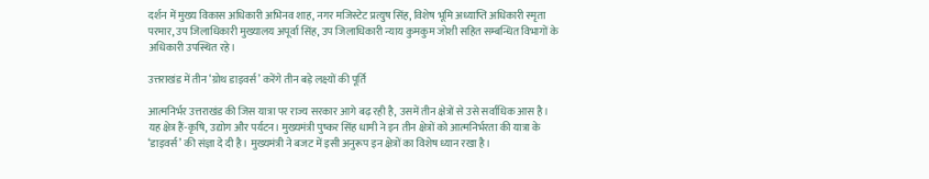दर्शन में मुख्य विकास अधिकारी अभिनव शाह, नगर मजिस्टेट प्रत्युष सिंह, विशेष भूमि अध्याप्ति अधिकारी स्मृता परमार, उप जिलाधिकारी मुख्यालय अपूर्वा सिंह, उप जिलाधिकारी न्याय कुमकुम जोशी सहित सम्बन्धित विभागों के अधिकारी उपस्थित रहे।

उत्तराखंड में तीन ‘ग्रोथ डाइवर्स’ करेंगे तीन बड़े लक्ष्यों की पूर्ति

आत्मनिर्भर उत्तराखंड की जिस यात्रा पर राज्य सरकार आगे बढ़ रही है, उसमें तीन क्षेत्रों से उसे सर्वाधिक आस है। यह क्षेत्र हैं-कृषि, उद्योग और पर्यटन। मुख्यमंत्री पुष्कर सिंह धामी ने इन तीन क्षेत्रों को आत्मनिर्भरता की यात्रा के ‘डाइवर्स’ की संज्ञा दे दी है। मुख्यमंत्री ने बजट में इसी अनुरूप इन क्षेत्रों का विशेष ध्यान रखा है।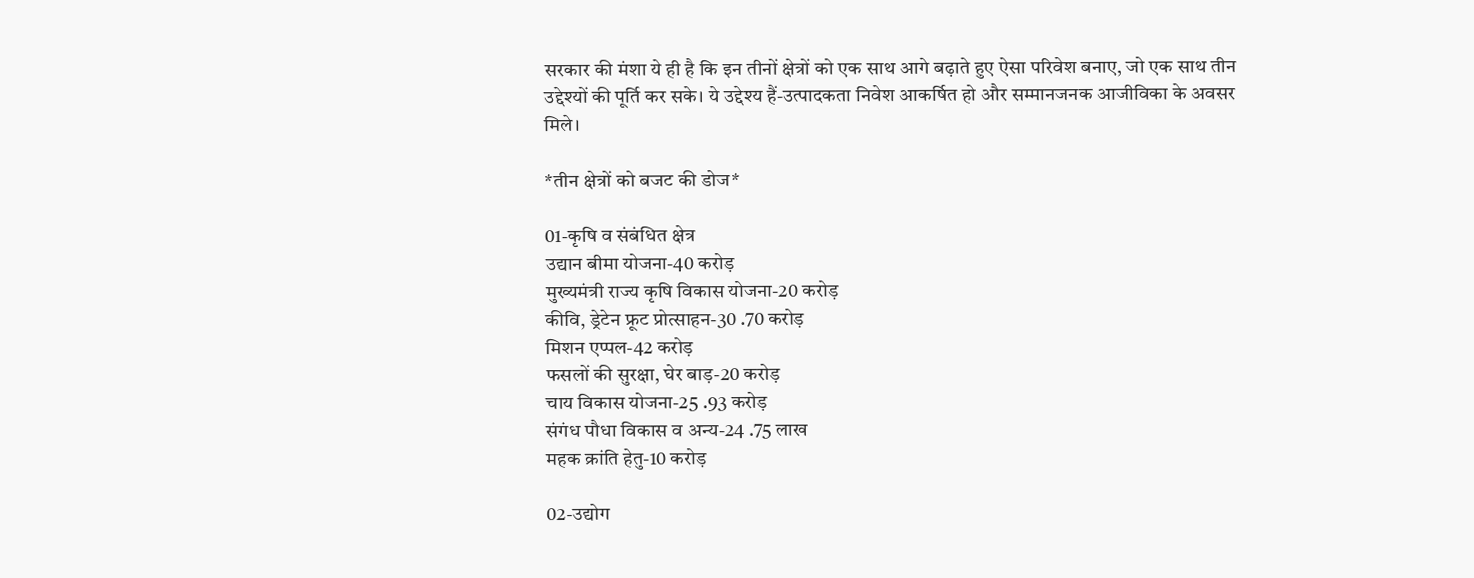सरकार की मंशा ये ही है कि इन तीनों क्षेत्रों को एक साथ आगे बढ़ाते हुए ऐसा परिवेश बनाए, जो एक साथ तीन उद्देश्यों की पूर्ति कर सके। ये उद्देश्य हैं-उत्पादकता निवेश आकर्षित हो और सम्मानजनक आजीविका के अवसर मिले।

*तीन क्षेत्रों को बजट की डोज*

01-कृषि व संबंधित क्षेत्र
उद्यान बीमा योजना-40 करोड़
मुख्यमंत्री राज्य कृषि विकास योजना-20 करोड़
कीवि, ड्रेटेन फ्रूट प्रोत्साहन-30 .70 करोड़
मिशन एप्पल-42 करोड़
फसलों की सुरक्षा, घेर बाड़-20 करोड़
चाय विकास योजना-25 .93 करोड़
संगंध पौधा विकास व अन्य-24 .75 लाख
महक क्रांति हेतु-10 करोड़

02-उद्योग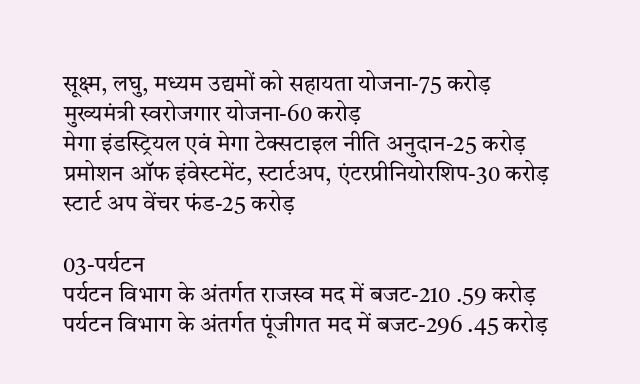सूक्ष्म, लघु, मध्यम उद्यमों को सहायता योजना-75 करोड़
मुख्यमंत्री स्वरोजगार योजना-60 करोड़
मेगा इंडस्ट्रियल एवं मेगा टेक्सटाइल नीति अनुदान-25 करोड़
प्रमोशन ऑफ इंवेस्टमेंट, स्टार्टअप, एंटरप्रीनियोरशिप-30 करोड़
स्टार्ट अप वेंचर फंड-25 करोड़

03-पर्यटन
पर्यटन विभाग के अंतर्गत राजस्व मद में बजट-210 .59 करोड़
पर्यटन विभाग के अंतर्गत पूंजीगत मद में बजट-296 .45 करोड़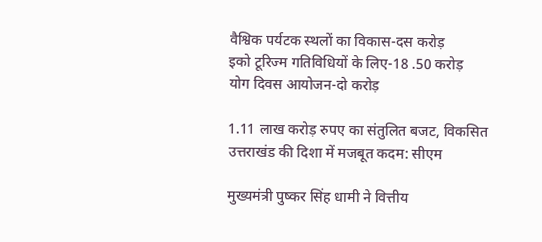वैश्विक पर्यटक स्थलों का विकास-दस करोड़
इको टूरिज्म गतिविधियों के लिए-18 .50 करोड़
योग दिवस आयोजन-दो करोड़

1.11 लाख करोड़ रुपए का संतुलित बजट, विकसित उत्तराखंड की दिशा में मजबूत कदम: सीएम

मुख्यमंत्री पुष्कर सिंह धामी ने वित्तीय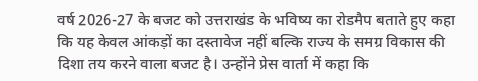वर्ष 2026-27 के बजट को उत्तराखंड के भविष्य का रोडमैप बताते हुए कहा कि यह केवल आंकड़ों का दस्तावेज नहीं बल्कि राज्य के समग्र विकास की दिशा तय करने वाला बजट है। उन्होंने प्रेस वार्ता में कहा कि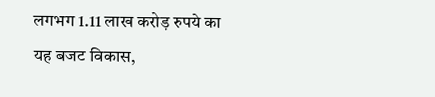लगभग 1.11 लाख करोड़ रुपये का यह बजट विकास,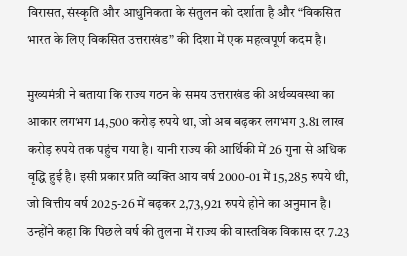विरासत, संस्कृति और आधुनिकता के संतुलन को दर्शाता है और “विकसित भारत के लिए विकसित उत्तराखंड” की दिशा में एक महत्वपूर्ण कदम है।

मुख्यमंत्री ने बताया कि राज्य गठन के समय उत्तराखंड की अर्थव्यवस्था का आकार लगभग 14,500 करोड़ रुपये था, जो अब बढ़कर लगभग 3.81 लाख करोड़ रुपये तक पहुंच गया है। यानी राज्य की आर्थिकी में 26 गुना से अधिक वृद्धि हुई है। इसी प्रकार प्रति व्यक्ति आय वर्ष 2000-01 में 15,285 रुपये थी, जो वित्तीय वर्ष 2025-26 में बढ़कर 2,73,921 रुपये होने का अनुमान है। उन्होंने कहा कि पिछले वर्ष की तुलना में राज्य की वास्तविक विकास दर 7.23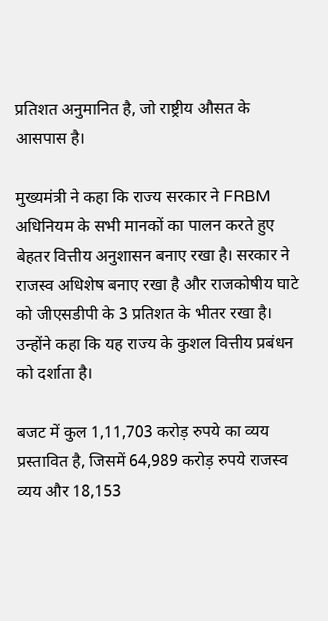प्रतिशत अनुमानित है, जो राष्ट्रीय औसत के आसपास है।

मुख्यमंत्री ने कहा कि राज्य सरकार ने FRBM अधिनियम के सभी मानकों का पालन करते हुए बेहतर वित्तीय अनुशासन बनाए रखा है। सरकार ने राजस्व अधिशेष बनाए रखा है और राजकोषीय घाटे को जीएसडीपी के 3 प्रतिशत के भीतर रखा है। उन्होंने कहा कि यह राज्य के कुशल वित्तीय प्रबंधन को दर्शाता है।

बजट में कुल 1,11,703 करोड़ रुपये का व्यय प्रस्तावित है, जिसमें 64,989 करोड़ रुपये राजस्व व्यय और 18,153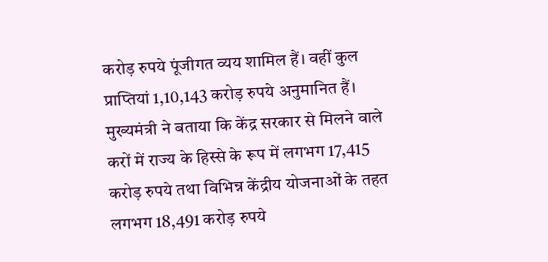करोड़ रुपये पूंजीगत व्यय शामिल हैं। वहीं कुल प्राप्तियां 1,10,143 करोड़ रुपये अनुमानित हैं। मुख्यमंत्री ने बताया कि केंद्र सरकार से मिलने वाले करों में राज्य के हिस्से के रूप में लगभग 17,415 करोड़ रुपये तथा विभिन्न केंद्रीय योजनाओं के तहत लगभग 18,491 करोड़ रुपये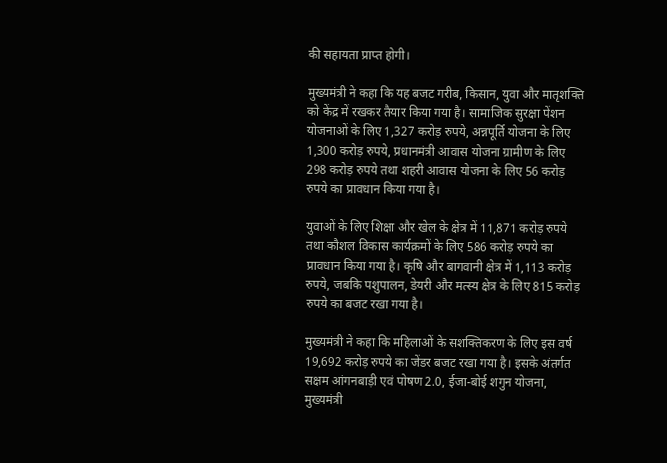की सहायता प्राप्त होगी।

मुख्यमंत्री ने कहा कि यह बजट गरीब, किसान, युवा और मातृशक्ति को केंद्र में रखकर तैयार किया गया है। सामाजिक सुरक्षा पेंशन योजनाओं के लिए 1,327 करोड़ रुपये, अन्नपूर्ति योजना के लिए 1,300 करोड़ रुपये, प्रधानमंत्री आवास योजना ग्रामीण के लिए 298 करोड़ रुपये तथा शहरी आवास योजना के लिए 56 करोड़ रुपये का प्रावधान किया गया है।

युवाओं के लिए शिक्षा और खेल के क्षेत्र में 11,871 करोड़ रुपये तथा कौशल विकास कार्यक्रमों के लिए 586 करोड़ रुपये का प्रावधान किया गया है। कृषि और बागवानी क्षेत्र में 1,113 करोड़ रुपये, जबकि पशुपालन, डेयरी और मत्स्य क्षेत्र के लिए 815 करोड़ रुपये का बजट रखा गया है।

मुख्यमंत्री ने कहा कि महिलाओं के सशक्तिकरण के लिए इस वर्ष 19,692 करोड़ रुपये का जेंडर बजट रखा गया है। इसके अंतर्गत सक्षम आंगनबाड़ी एवं पोषण 2.0, ईजा-बोई शगुन योजना, मुख्यमंत्री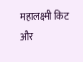महालक्ष्मी किट और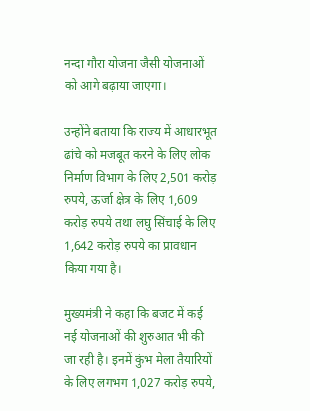नन्दा गौरा योजना जैसी योजनाओं को आगे बढ़ाया जाएगा।

उन्होंने बताया कि राज्य में आधारभूत ढांचे को मजबूत करने के लिए लोक निर्माण विभाग के लिए 2,501 करोड़ रुपये, ऊर्जा क्षेत्र के लिए 1,609 करोड़ रुपये तथा लघु सिंचाई के लिए 1,642 करोड़ रुपये का प्रावधान किया गया है।

मुख्यमंत्री ने कहा कि बजट में कई नई योजनाओं की शुरुआत भी की जा रही है। इनमें कुंभ मेला तैयारियों के लिए लगभग 1,027 करोड़ रुपये,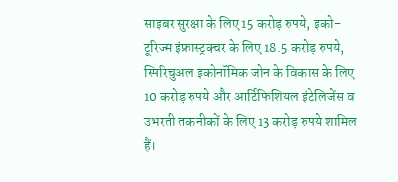साइबर सुरक्षा के लिए 15 करोड़ रुपये, इको-टूरिज्म इंफ्रास्ट्रक्चर के लिए 18.5 करोड़ रुपये, स्पिरिचुअल इकोनॉमिक जोन के विकास के लिए 10 करोड़ रुपये और आर्टिफिशियल इंटेलिजेंस व उभरती तकनीकों के लिए 13 करोड़ रुपये शामिल हैं।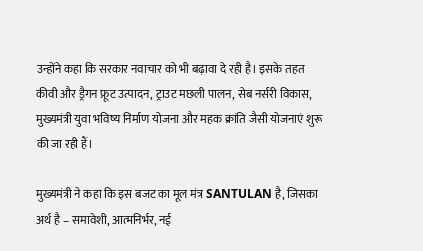उन्होंने कहा कि सरकार नवाचार को भी बढ़ावा दे रही है। इसके तहत कीवी और ड्रैगन फ्रूट उत्पादन, ट्राउट मछली पालन, सेब नर्सरी विकास, मुख्यमंत्री युवा भविष्य निर्माण योजना और महक क्रांति जैसी योजनाएं शुरू की जा रही हैं।

मुख्यमंत्री ने कहा कि इस बजट का मूल मंत्र SANTULAN है, जिसका अर्थ है – समावेशी, आत्मनिर्भर, नई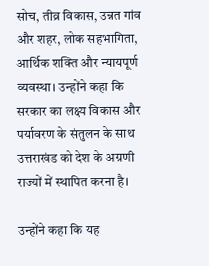सोच, तीव्र विकास, उन्नत गांव और शहर, लोक सहभागिता, आर्थिक शक्ति और न्यायपूर्ण व्यवस्था। उन्होंने कहा कि सरकार का लक्ष्य विकास और पर्यावरण के संतुलन के साथ उत्तराखंड को देश के अग्रणी राज्यों में स्थापित करना है।

उन्होंने कहा कि यह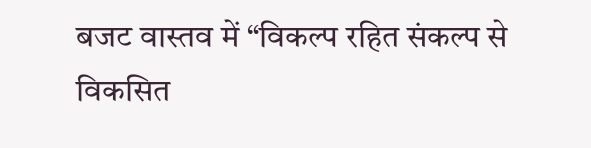बजट वास्तव में “विकल्प रहित संकल्प से विकसित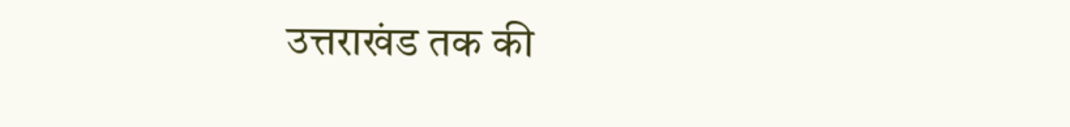उत्तराखंड तक की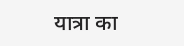यात्रा का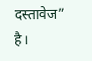दस्तावेज” है।